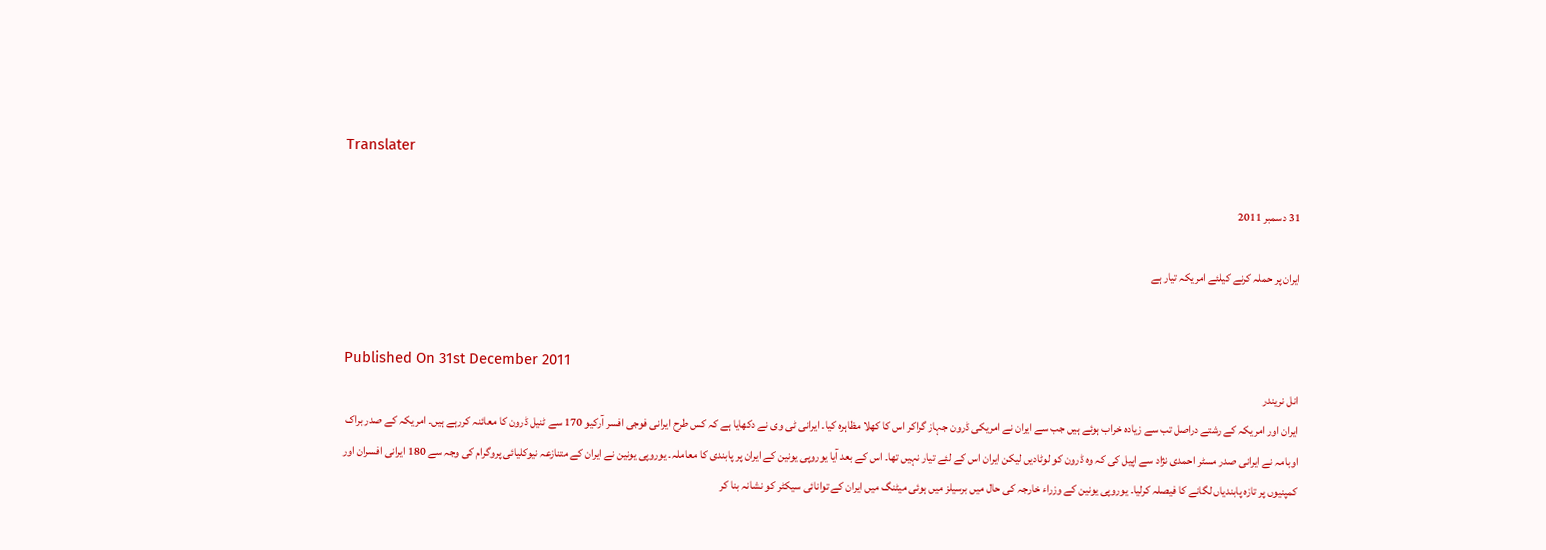Translater

31 دسمبر 2011

ایران پر حملہ کرنے کیلئے امریکہ تیار ہے


Published On 31st December 2011
انل نریندر
ایران اور امریکہ کے رشتے دراصل تب سے زیادہ خراب ہوئے ہیں جب سے ایران نے امریکی ڈرون جہاز گراکر اس کا کھلا مظاہرہ کیا۔ ایرانی ٹی وی نے دکھایا ہے کہ کس طرح ایرانی فوجی افسر آرکیو 170 سے ٹنیل ڈرون کا معائنہ کررہے ہیں۔ امریکہ کے صدر براک اوبامہ نے ایرانی صدر مسٹر احمدی نژاد سے اپیل کی کہ وہ ڈرون کو لوٹادیں لیکن ایران اس کے لئے تیار نہیں تھا۔ اس کے بعد آیا یوروپی یونین کے ایران پر پابندی کا معاملہ۔ یوروپی یونین نے ایران کے متنازعہ نیوکلیائی پروگرام کی وجہ سے 180 ایرانی افسران اور کمپنیوں پر تازہ پابندیاں لگانے کا فیصلہ کرلیا۔ یوروپی یونین کے وزراء خارجہ کی حال میں برسیلز میں ہوئی میٹنگ میں ایران کے توانائی سیکٹر کو نشانہ بنا کر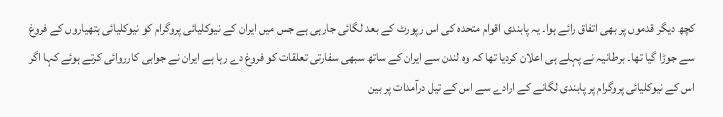کچھ دیگر قدموں پر بھی اتفاق رائے ہوا۔ یہ پابندی اقوام متحدہ کی اس رپورٹ کے بعد لگائی جارہی ہے جس میں ایران کے نیوکلیائی پروگرام کو نیوکلیائی ہتھیاروں کے فروغ سے جوڑا گیا تھا۔ برطانیہ نے پہلے ہی اعلان کردیا تھا کہ وہ لندن سے ایران کے ساتھ سبھی سفارتی تعلقات کو فروغ دے رہا ہے ایران نے جوابی کارروائی کرتے ہوئے کہا اگر اس کے نیوکلیائی پروگرام پر پابندی لگانے کے ارادے سے اس کے تیل درآمدات پر بین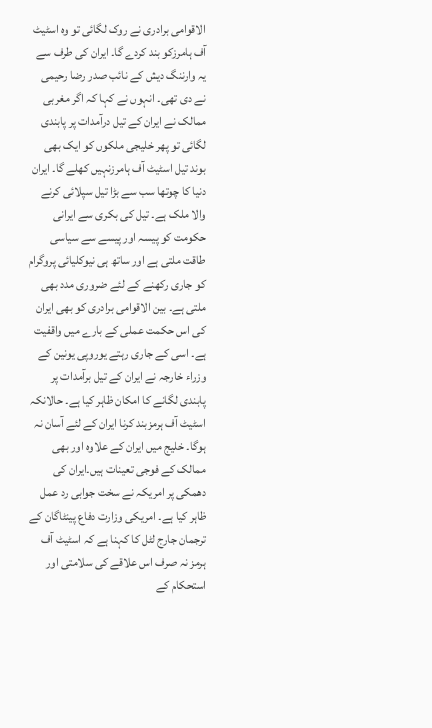الاقوامی برادری نے روک لگائی تو وہ اسٹیٹ آف ہامرزکو بند کردے گا۔ ایران کی طرف سے یہ وارننگ دیش کے نائب صدر رضا رحیمی نے دی تھی۔ انہوں نے کہا کہ اگر مغربی ممالک نے ایران کے تیل درآمدات پر پابندی لگائی تو پھر خلیجی ملکوں کو ایک بھی بوند تیل اسٹیٹ آف ہامرزنہیں کھلے گا۔ ایران دنیا کا چوتھا سب سے بڑا تیل سپلائی کرنے والا ملک ہے۔ تیل کی بکری سے ایرانی حکومت کو پیسہ اور پیسے سے سیاسی طاقت ملتی ہے اور ساتھ ہی نیوکلیائی پروگرام کو جاری رکھنے کے لئے ضروری مدد بھی ملتی ہے۔ بین الاقوامی برادری کو بھی ایران کی اس حکمت عملی کے بارے میں واقفیت ہے۔ اسی کے جاری رہتے یوروپی یونین کے وزراء خارجہ نے ایران کے تیل برآمدات پر پابندی لگانے کا امکان ظاہر کیا ہے۔ حالانکہ اسٹیٹ آف ہرمزبند کرنا ایران کے لئے آسان نہ ہوگا۔ خلیج میں ایران کے علاوہ اور بھی ممالک کے فوجی تعینات ہیں۔ایران کی دھمکی پر امریکہ نے سخت جوابی رد عمل ظاہر کیا ہے۔ امریکی وزارت دفاع پینٹاگان کے ترجمان جارج لٹل کا کہنا ہے کہ اسٹیٹ آف ہرمز نہ صرف اس علاقے کی سلامتی اور استحکام کے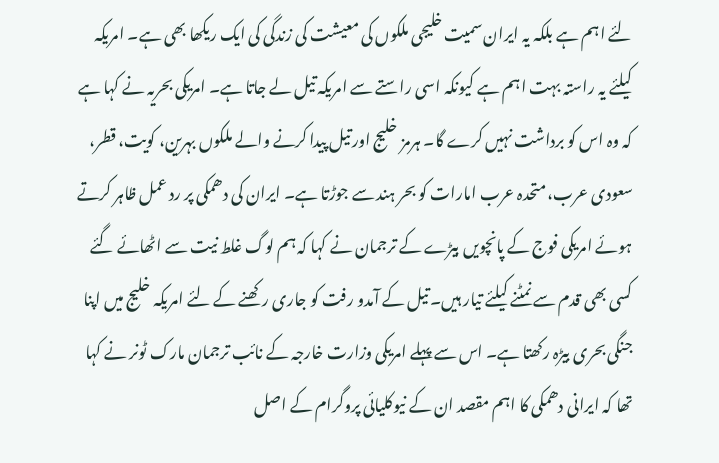لئے اہم ہے بلکہ یہ ایران سمیت خلیجی ملکوں کی معیشت کی زندگی کی ایک ریکھا بھی ہے۔ امریکہ کیلئے یہ راستہ بہت اہم ہے کیونکہ اسی راستے سے امریکہ تیل لے جاتا ہے۔ امریکی بحریہ نے کہا ہے کہ وہ اس کو برداشت نہیں کرے گا۔ ہرمز خلیج اور تیل پیدا کرنے والے ملکوں بہرین، کویت، قطر، سعودی عرب، متحدہ عرب امارات کو بحر ہند سے جوڑتا ہے۔ ایران کی دھمکی پر رد عمل ظاہر کرتے ہوئے امریکی فوج کے پانچویں بیڑے کے ترجمان نے کہا کہ ہم لوگ غلط نیت سے اٹھائے گئے کسی بھی قدم سے نمٹنے کیلئے تیار ہیں۔ تیل کے آمدو رفت کو جاری رکھنے کے لئے امریکہ خلیج میں اپنا جنگی بحری بیڑہ رکھتا ہے۔ اس سے پہلے امریکی وزارت خارجہ کے نائب ترجمان مارک ٹونر نے کہا تھا کہ ایرانی دھمکی کا اہم مقصد ان کے نیوکلیائی پروگرام کے اصل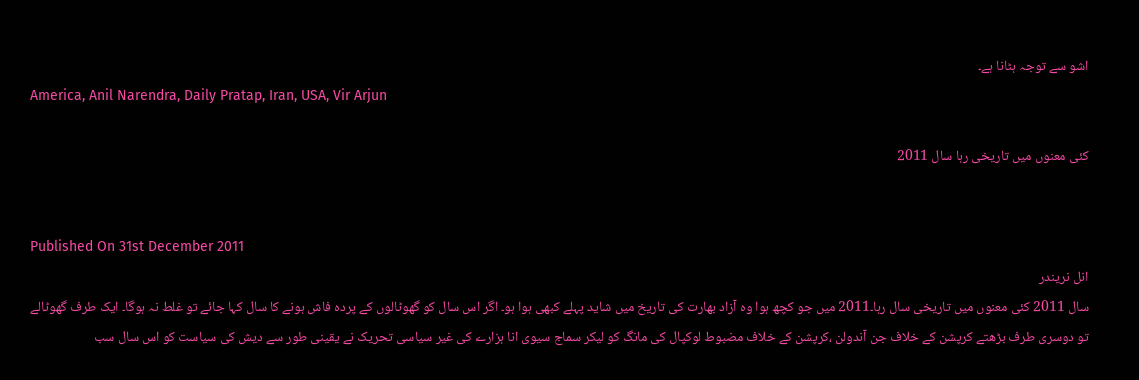اشو سے توجہ ہٹانا ہے۔
America, Anil Narendra, Daily Pratap, Iran, USA, Vir Arjun

کئی معنوں میں تاریخی رہا سال 2011


Published On 31st December 2011
انل نریندر
سال 2011 کئی معنوں میں تاریخی سال رہا۔2011 میں جو کچھ ہوا وہ آزاد بھارت کی تاریخ میں شاید پہلے کبھی ہوا ہو۔ اگر اس سال کو گھوٹالوں کے پردہ فاش ہونے کا سال کہا جائے تو غلط نہ ہوگا۔ ایک طرف گھوٹالے تو دوسری طرف بڑھتے کرپشن کے خلاف جن آندولن ،کرپشن کے خلاف مضبوط لوکپال کی مانگ کو لیکر سماج سیوی انا ہزارے کی غیر سیاسی تحریک نے یقینی طور سے دیش کی سیاست کو اس سال سب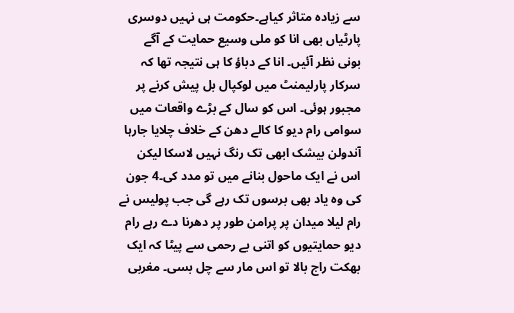سے زیادہ متاثر کیاہے۔حکومت ہی نہیں دوسری پارٹیاں بھی انا کو ملی وسیع حمایت کے آگے بونی نظر آئیں۔ انا کے دباؤ کا ہی نتیجہ تھا کہ سرکار پارلیمنٹ میں لوکپال بل پیش کرنے پر مجبور ہوئی۔ اس کو سال کے بڑے واقعات میں سوامی رام دیو کا کالے دھن کے خلاف چلایا جارہا آندولن بیشک ابھی تک رنگ نہیں لاسکا لیکن اس نے ایک ماحول بنانے میں تو مدد کی۔4 جون کی وہ یاد بھی برسوں تک رہے گی جب پولیس نے رام لیلا میدان پر پرامن طور پر دھرنا دے رہے رام دیو حمایتیوں کو اتنی بے رحمی سے پیٹا کہ ایک بھکت راج بالا تو اس مار سے چل بسی۔ مغربی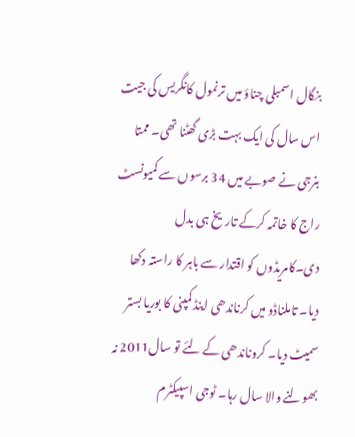بنگال اسمبلی چناؤ میں ترنمول کانگریس کی جیت اس سال کی ایک بہت بڑی گھٹنا تھی۔ ممتا بنرجی نے صوبے میں 34 برسوں سے کمیونسٹ راج کا خاتمہ کرکے تاریخ ہی بدل دی۔کامریڈوں کو اقتدار سے باہر کا راستہ دکھا دیا۔ تاملناڈو میں کرناندھی اینڈ کمپنی کا بوریا بستر سمیٹ دیا۔ کروناندھی کے لئے تو سال2011 نہ بھولنے والا سال رہا۔ ٹوجی اسپیکٹرم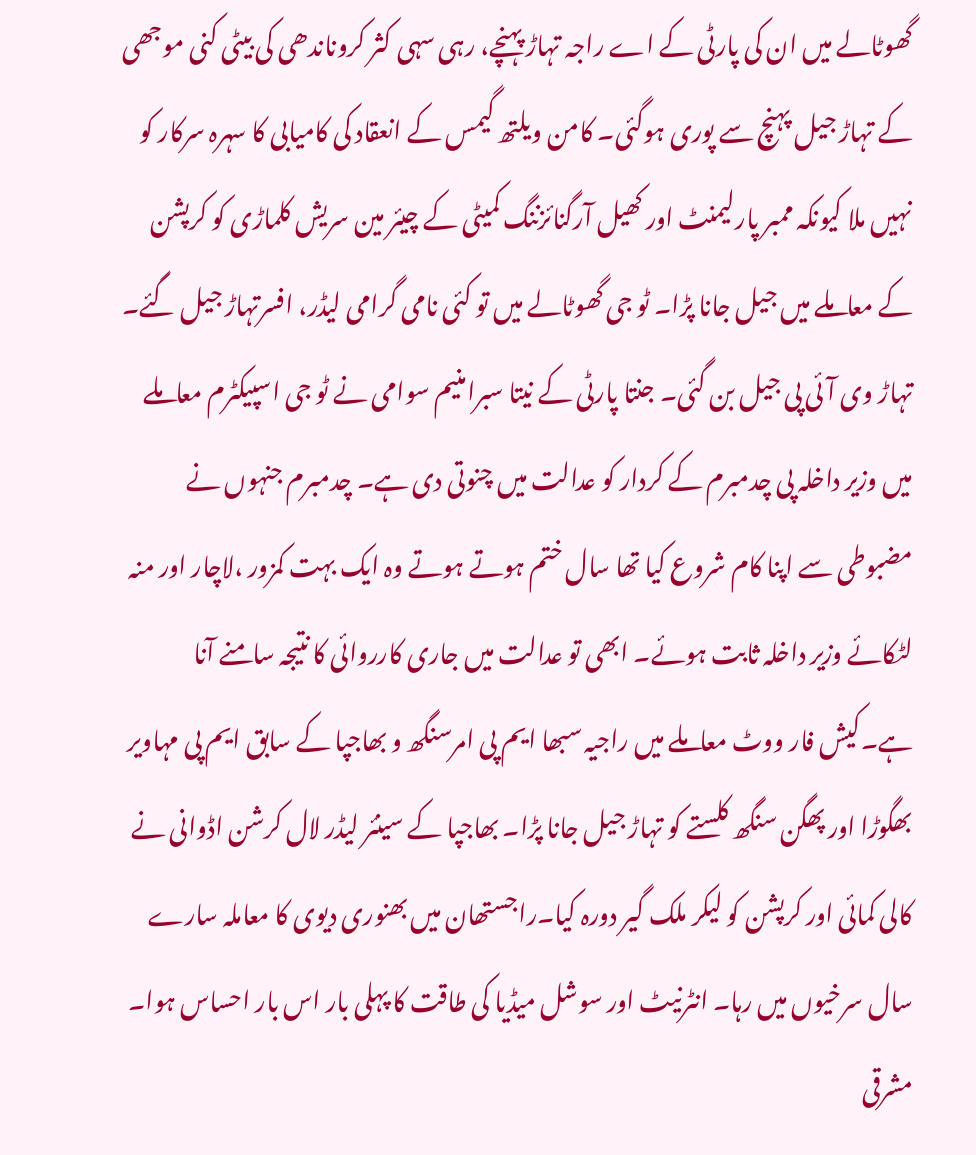گھوٹالے میں ان کی پارٹی کے اے راجہ تہاڑ پہنچے، رہی سہی کثر کروناندھی کی بیٹی کنی موجھی کے تہاڑ جیل پہنچ سے پوری ہوگئی۔ کامن ویلتھ گیمس کے انعقاد کی کامیابی کا سہرہ سرکار کو نہیں ملا کیونکہ ممبر پارلیمنٹ اور کھیل آرگنائزننگ کمیٹی کے چیئر مین سریش کلماڑی کو کرپشن کے معاملے میں جیل جانا پڑا۔ ٹو جی گھوٹالے میں تو کئی نامی گرامی لیڈر، افسرتہاڑ جیل گئے۔ تہاڑ وی آئی پی جیل بن گئی۔ جنتا پارٹی کے نیتا سبرامنیم سوامی نے ٹو جی اسپیکٹرم معاملے میں وزیر داخلہ پی چدمبرم کے کردار کو عدالت میں چنوتی دی ہے۔ چدمبرم جنہوں نے مضبوطی سے اپنا کام شروع کیا تھا سال ختم ہوتے ہوتے وہ ایک بہت کمزور ،لاچار اور منہ لٹکائے وزیر داخلہ ثابت ہوئے۔ ابھی تو عدالت میں جاری کارروائی کا نتیجہ سامنے آنا ہے۔کیش فار ووٹ معاملے میں راجیہ سبھا ایم پی امرسنگھ و بھاجپا کے سابق ایم پی مہاویر بھگوڑا اور پھگن سنگھ کلستے کو تہاڑ جیل جانا پڑا۔ بھاجپا کے سینئر لیڈر لال کرشن اڈوانی نے کالی کمائی اور کرپشن کو لیکر ملک گیر دورہ کیا۔راجستھان میں بھنوری دیوی کا معاملہ سارے سال سرخیوں میں رہا۔ انٹرنیٹ اور سوشل میڈیا کی طاقت کا پہلی بار اس بار احساس ہوا۔ مشرقی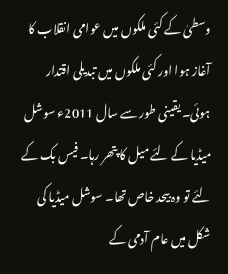وسطیٰ کے کئی ملکوں میں عوامی انقلاب کا آغاز ہوا اور کئی ملکوں میں تبدیلی اقتدار ہوئی۔ یقینی طور سے سال 2011ء سوشل میڈیا کے لئے میل کا پتھر رہا۔ فیس بک کے لئے تو وہ بیحد خاص تھا۔ سوشل میڈیا کی شکل میں عام آدمی کے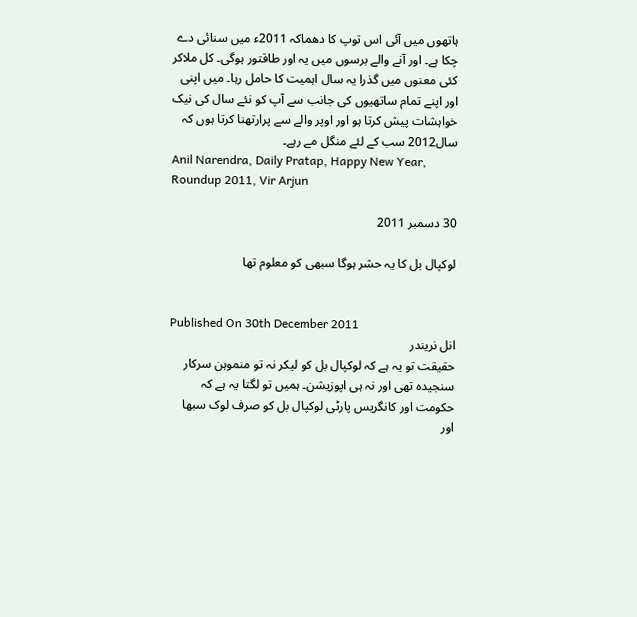ہاتھوں میں آئی اس توپ کا دھماکہ 2011ء میں سنائی دے چکا ہے۔ اور آنے والے برسوں میں یہ اور طاقتور ہوگی۔ کل ملاکر کئی معنوں میں گذرا یہ سال اہمیت کا حامل رہا۔ میں اپنی اور اپنے تمام ساتھیوں کی جانب سے آپ کو نئے سال کی نیک خواہشات پیش کرتا ہو اور اوپر والے سے پرارتھنا کرتا ہوں کہ سال2012 سب کے لئے منگل مے رہے۔
Anil Narendra, Daily Pratap, Happy New Year, Roundup 2011, Vir Arjun

30 دسمبر 2011

لوکپال بل کا یہ حشر ہوگا سبھی کو معلوم تھا


Published On 30th December 2011
انل نریندر
حقیقت تو یہ ہے کہ لوکپال بل کو لیکر نہ تو منموہن سرکار سنجیدہ تھی اور نہ ہی اپوزیشن۔ ہمیں تو لگتا یہ ہے کہ حکومت اور کانگریس پارٹی لوکپال بل کو صرف لوک سبھا اور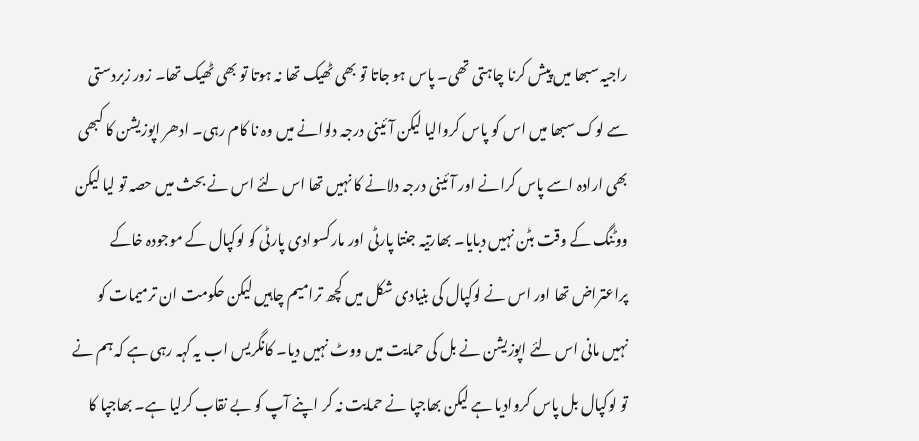راجیہ سبھا میں پیش کرنا چاہتی تھی۔ پاس ہو جاتا تو بھی ٹھیک تھا نہ ہوتا تو بھی ٹھیک تھا۔ زور زبردستی سے لوک سبھا میں اس کو پاس کروالیا لیکن آئینی درجہ دلوانے میں وہ نا کام رہی۔ ادھر اپوزیشن کا کبھی بھی ارادہ اسے پاس کرانے اور آئینی درجہ دلانے کا نہیں تھا اس لئے اس نے بحث میں حصہ تو لیا لیکن ووٹنگ کے وقت بٹن نہیں دبایا۔ بھارتیہ جنتا پارٹی اور مارکسوادی پارٹی کو لوکپال کے موجودہ خاکے پراعتراض تھا اور اس نے لوکپال کی بنیادی شکل میں کچھ ترامیم چاہیں لیکن حکومت ان ترمیمات کو نہیں مانی اس لئے اپوزیشن نے بل کی حمایت میں ووٹ نہیں دیا۔ کانگریس اب یہ کہہ رہی ہے کہ ہم نے تو لوکپال بل پاس کروادیا ہے لیکن بھاجپا نے حمایت نہ کر اپنے آپ کو بے نقاب کرلیا ہے۔ بھاجپا کا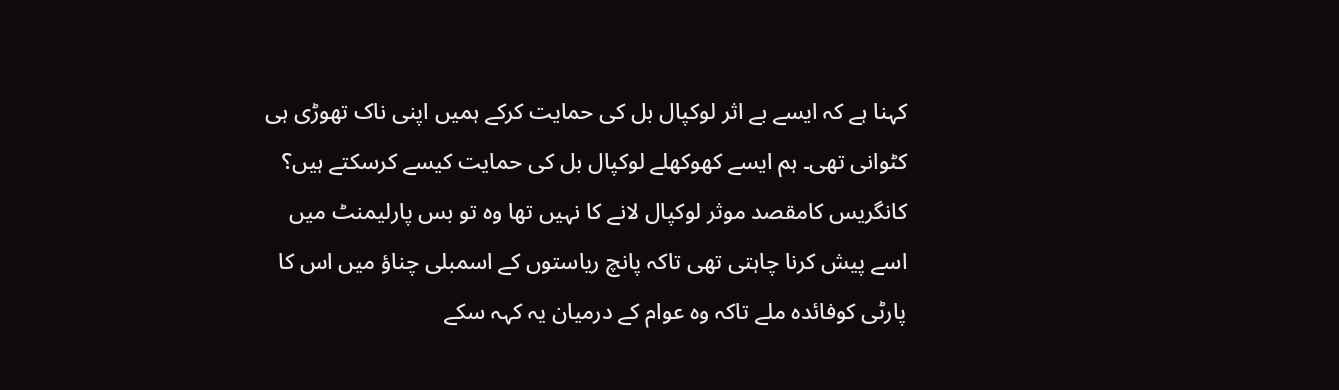کہنا ہے کہ ایسے بے اثر لوکپال بل کی حمایت کرکے ہمیں اپنی ناک تھوڑی ہی کٹوانی تھی۔ ہم ایسے کھوکھلے لوکپال بل کی حمایت کیسے کرسکتے ہیں؟ کانگریس کامقصد موثر لوکپال لانے کا نہیں تھا وہ تو بس پارلیمنٹ میں اسے پیش کرنا چاہتی تھی تاکہ پانچ ریاستوں کے اسمبلی چناؤ میں اس کا پارٹی کوفائدہ ملے تاکہ وہ عوام کے درمیان یہ کہہ سکے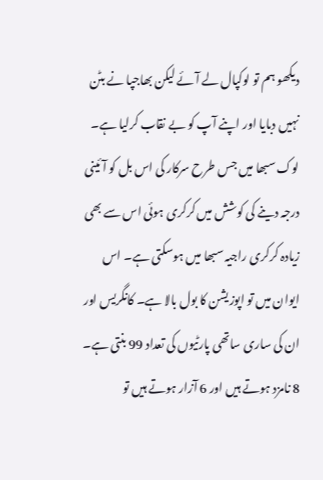دیکھو ہم تو لوکپال لے آئے لیکن بھاجپا نے بٹن نہیں دبایا اور اپنے آپ کو بے نقاب کرلیا ہے۔ لوک سبھا میں جس طرح سرکار کی اس بل کو آئینی درجہ دینے کی کوشش میں کرکری ہوئی اس سے بھی زیادہ کرکری راجیہ سبھا میں ہوسکتی ہے۔ اس ایوان میں تو اپوزیشن کا بول بالا ہے۔ کانگریس اور ان کی ساری ساتھی پارٹیوں کی تعداد 99 بنتی ہے۔ 8 نامزد ہوتے ہیں اور 6 آزار ہوتے ہیں تو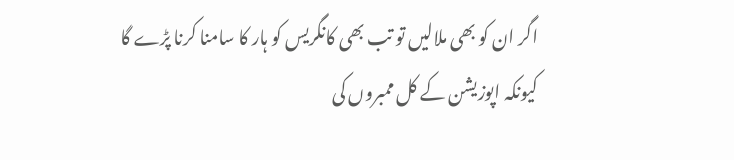اگر ان کو بھی ملالیں تو تب بھی کانگریس کو ہار کا سامنا کرنا پڑے گا کیونکہ اپوزیشن کے کل ممبروں کی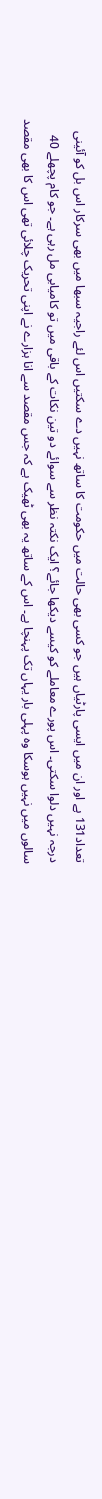تعداد131 ہے اور ان میں ایسی پارٹیاں ہیں جو کسی بھی حالت میں حکومت کا ساتھ نہیں دے سکتیں اس لئے راجیہ سبھا میں بھی سرکار اس بل کو آئینی درجہ نہیں دلوا سکتی۔ اس پورے معاملے کو کیسے دیکھا جائے؟ ایک نکتہ نظر سے سوائے دو تین نکات کے باقی میں تو کامیابی مل رہی ہے۔ جو کام پچھلے 40 سالوں میں نہیں ہوسکا وہ پہلی بار یہاں تک پہنچا ہے۔ اس کے ساتھ یہ بھی ٹھیک ہے کہ جس مقصد سے انا ہزارے نے اپنی تحریک چلائی تھی اس کا بھی مقصد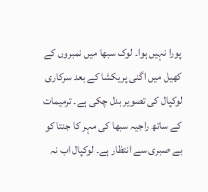پورا نہیں ہوا۔ لوک سبھا میں نمبروں کے کھیل میں اگنی پریکشا کے بعد سرکاری لوکپال کی تصویر بدل چکی ہے۔ ترمیمات کے ساتھ راجیہ سبھا کی مہر کا جنتا کو بے صبری سے انتظار ہے۔ لوکپال اب نہ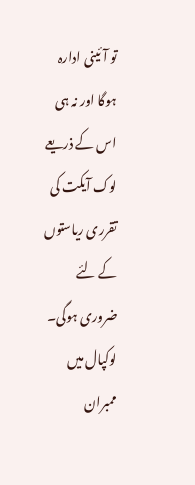تو آئینی ادارہ ہوگا اور نہ ہی اس کے ذریعے لوک آیکت کی تقرری ریاستوں کے لئے ضروری ہوگی۔ لوکپال میں ممبران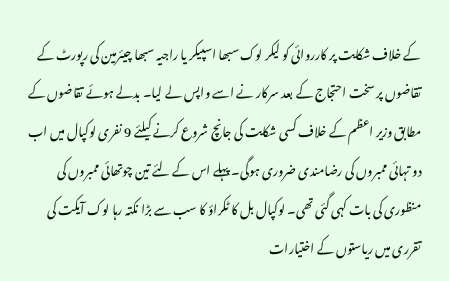کے خلاف شکایت پر کارروائی کو لیکر لوک سبھا اسپیکر یا راجیہ سبھا چیئرمین کی رپورٹ کے تقاضوں پر سخت احتجاج کے بعد سرکار نے اسے واپس لے لیا۔ بدلے ہوئے تقاضوں کے مطابق وزیر اعظم کے خلاف کسی شکایت کی جانچ شروع کرنے کیلئے 9 نفری لوکپال میں اب دو تہائی ممبروں کی رضامندی ضروری ہوگی۔ پہلے اس کے لئے تین چوتھائی ممبروں کی منظوری کی بات کہی گئی تھی۔ لوکپال بل کا ٹکراؤ کا سب سے بڑا نکتہ رہا لوک آیکت کی تقرری میں ریاستوں کے اختیارات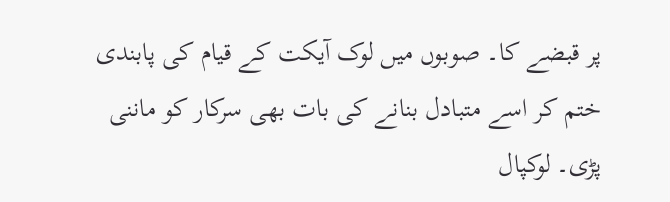پر قبضے کا۔ صوبوں میں لوک آیکت کے قیام کی پابندی ختم کر اسے متبادل بنانے کی بات بھی سرکار کو ماننی پڑی۔ لوکپال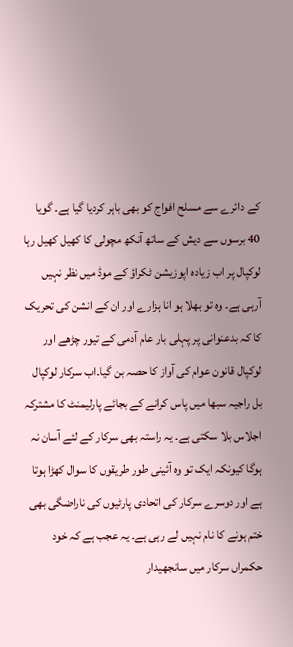کے دائرے سے مسلح افواج کو بھی باہر کردیا گیا ہے۔ گویا 40 برسوں سے دیش کے ساتھ آنکھ مچولی کا کھیل کھیل رہا لوکپال پر اب زیادہ اپوزیشن ٹکراؤ کے موڈ میں نظر نہیں آرہی ہے۔ وہ تو بھلا ہو انا ہزارے اور ان کے انشن کی تحریک کا کہ بدعنوانی پر پہلی بار عام آدمی کے تیور چڑھے اور لوکپال قانون عوام کی آواز کا حصہ بن گیا۔اب سرکار لوکپال بل راجیہ سبھا میں پاس کرانے کے بجائے پارلیمنٹ کا مشترکہ اجلاس بلا سکتی ہے۔ یہ راستہ بھی سرکار کے لئے آسان نہ ہوگا کیونکہ ایک تو وہ آئینی طور طریقوں کا سوال کھڑا ہوتا ہے اور دوسرے سرکار کی اتحادی پارٹیوں کی ناراضگی بھی ختم ہونے کا نام نہیں لے رہی ہے۔ یہ عجب ہے کہ خود حکمراں سرکار میں سانجھیدار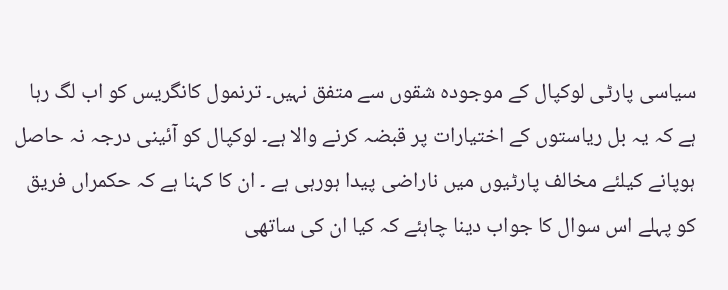سیاسی پارٹی لوکپال کے موجودہ شقوں سے متفق نہیں۔ ترنمول کانگریس کو اب لگ رہا ہے کہ یہ بل ریاستوں کے اختیارات پر قبضہ کرنے والا ہے۔ لوکپال کو آئینی درجہ نہ حاصل ہوپانے کیلئے مخالف پارٹیوں میں ناراضی پیدا ہورہی ہے ۔ ان کا کہنا ہے کہ حکمراں فریق کو پہلے اس سوال کا جواب دینا چاہئے کہ کیا ان کی ساتھی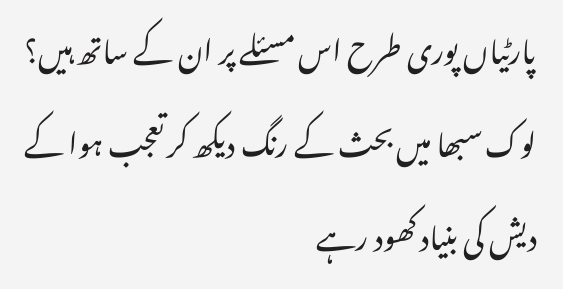پارٹیاں پوری طرح اس مسئلے پر ان کے ساتھ ہیں؟ لوک سبھا میں بحث کے رنگ دیکھ کر تعجب ہوا کے دیش کی بنیاد کھود رہے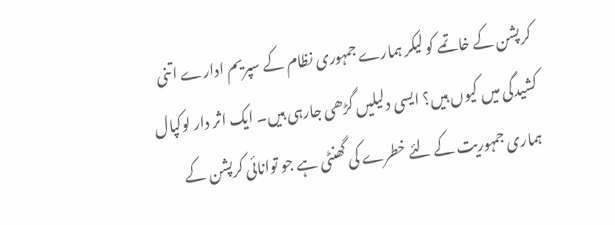کرپشن کے خاتمے کو لیکر ہمارے جمہوری نظام کے سپریم ادارے اتنی کشیدگی میں کیوں ہیں؟ ایسی دلیلیں گڑھی جارہی ہیں۔ ایک اثر دار لوکپال ہماری جمہوریت کے لئے خطرے کی گھنٹی ہے جو توانائی کرپشن کے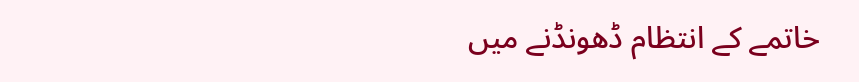خاتمے کے انتظام ڈھونڈنے میں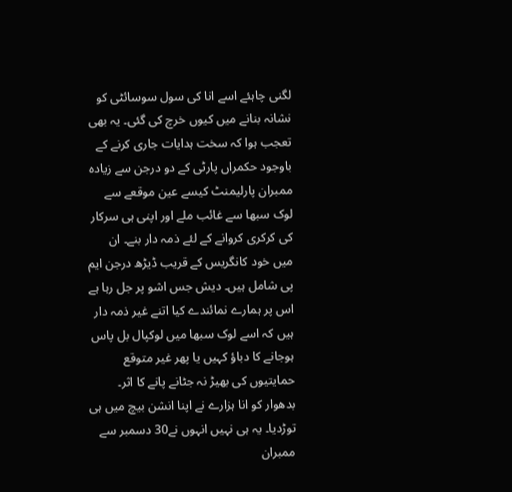لگنی چاہئے اسے انا کی سول سوسائٹی کو نشانہ بنانے میں کیوں خرچ کی گئی۔ یہ بھی تعجب ہوا کہ سخت ہدایات جاری کرنے کے باوجود حکمراں پارٹی کے دو درجن سے زیادہ ممبران پارلیمنٹ کیسے عین موقعے سے لوک سبھا سے غائب ملے اور اپنی ہی سرکار کی کرکری کروانے کے لئے ذمہ دار بنے۔ ان میں خود کانگریس کے قریب ڈیڑھ درجن ایم پی شامل ہیں۔ دیش جس اشو پر جل رہا ہے اس پر ہمارے نمائندے کیا اتنے غیر ذمہ دار ہیں کہ اسے لوک سبھا میں لوکپال بل پاس ہوجانے کا دباؤ کہیں یا پھر غیر متوقع حمایتیوں کی بھیڑ نہ جٹانے پانے کا اثر۔ بدھوار کو انا ہزارے نے اپنا انشن بیچ میں ہی توڑدیا۔ یہ ہی نہیں انہوں نے30 دسمبر سے ممبران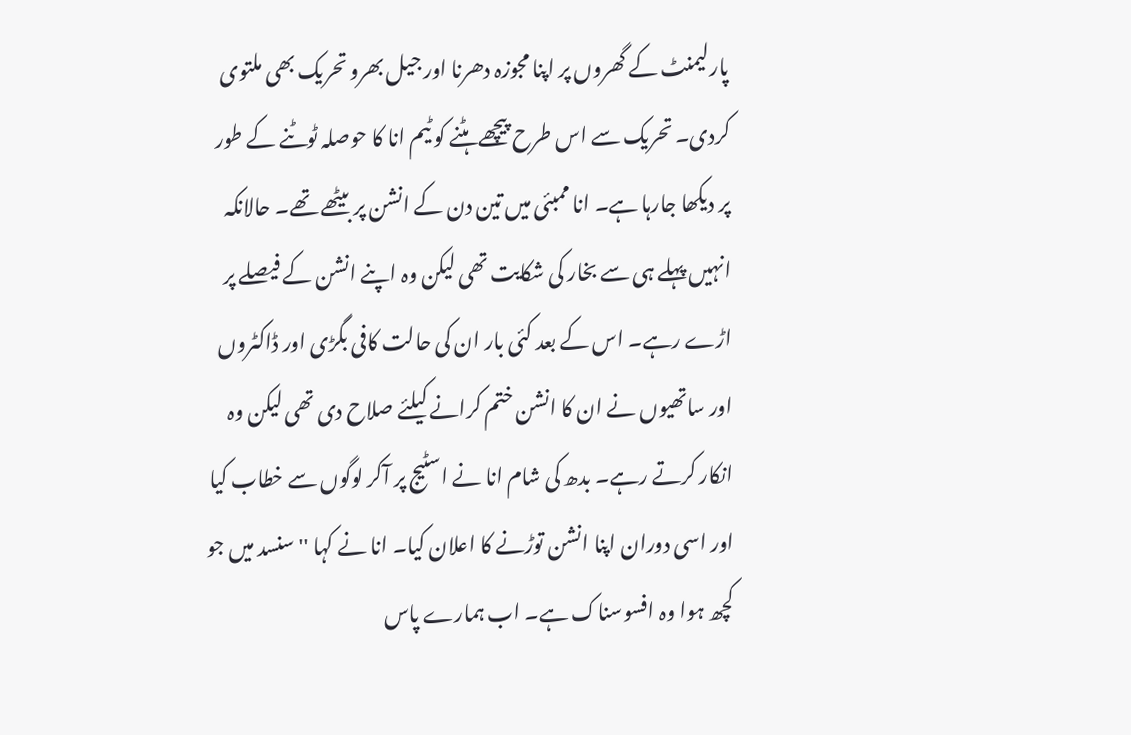پارلیمنٹ کے گھروں پر اپنا مجوزہ دھرنا اور جیل بھرو تحریک بھی ملتوی کردی۔ تحریک سے اس طرح پیچھے ہٹنے کو ٹیم انا کا حوصلہ ٹوٹنے کے طور پر دیکھا جارہا ہے۔ انا ممبئی میں تین دن کے انشن پر بیٹھے تھے۔ حالانکہ انہیں پہلے ہی سے بخار کی شکایت تھی لیکن وہ اپنے انشن کے فیصلے پر اڑے رہے۔ اس کے بعد کئی بار ان کی حالت کافی بگڑی اور ڈاکٹروں اور ساتھیوں نے ان کا انشن ختم کرانے کیلئے صلاح دی تھی لیکن وہ انکار کرتے رہے۔ بدھ کی شام انا نے اسٹیج پر آکر لوگوں سے خطاب کیا اور اسی دوران اپنا انشن توڑنے کا اعلان کیا۔ انا نے کہا ''سنسد میں جو کچھ ہوا وہ افسوسناک ہے۔ اب ہمارے پاس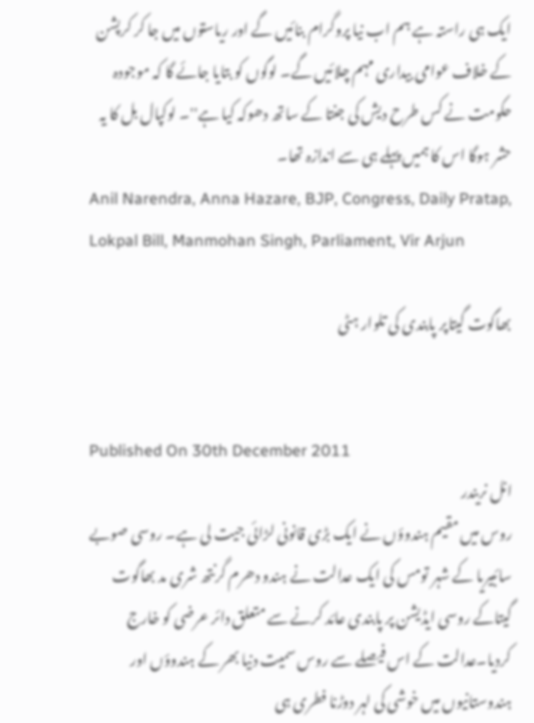ایک ہی راستہ ہے ہم اب نیا پروگرام بنائیں گے اور ریاستوں میں جا کر کرپشن کے خلاف عوامی بیداری مہم چلائیں گے۔ لوگوں کو بتایا جائے گا کہ موجودہ حکومت نے کس طرح دیش کی جنتا کے ساتھ دھوکہ کیا ہے''۔ لوکپال بل کا یہ حشر ہوگا اس کا ہمیں پہلے ہی سے اندازہ تھا۔
Anil Narendra, Anna Hazare, BJP, Congress, Daily Pratap, Lokpal Bill, Manmohan Singh, Parliament, Vir Arjun

بھاگوت گیتاپر پابندی کی تلوار ہٹی


Published On 30th December 2011
انل نریندر
روس میں مقیم ہندوؤں نے ایک بڑی قانونی لڑائی جیت لی ہے۔ روسی صوبے سائبیریا کے شہر تومس کی ایک عدالت نے ہندو دھرم گرنتھ شری مد بھاگوت گیتاکے روسی ایڈیشن پر پابندی عائد کرنے سے متعلق دائر عرضی کو خارج کردیا۔عدالت کے اس فیصلے سے روس سمیت دنیا بھر کے ہندوؤں اور ہندوستانیوں میں خوشی کی لہر دوڑنا فطری ہی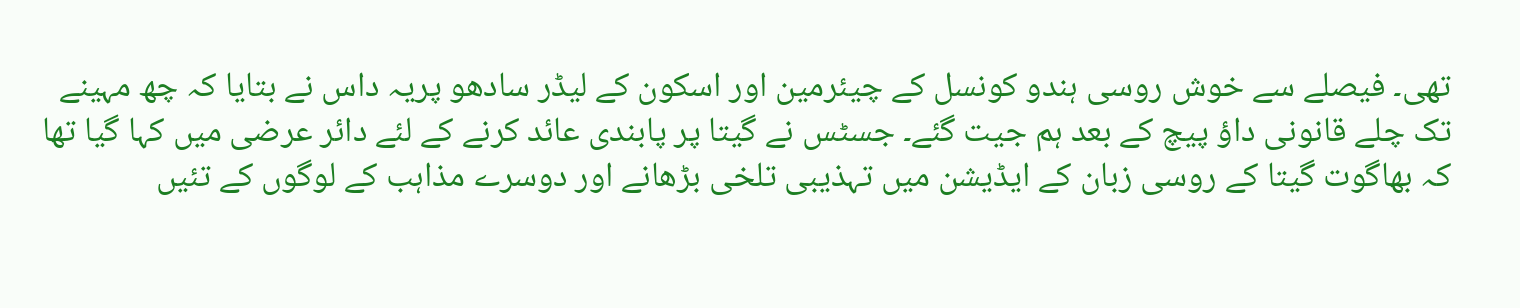تھی۔ فیصلے سے خوش روسی ہندو کونسل کے چیئرمین اور اسکون کے لیڈر سادھو پریہ داس نے بتایا کہ چھ مہینے تک چلے قانونی داؤ پیچ کے بعد ہم جیت گئے۔ جسٹس نے گیتا پر پابندی عائد کرنے کے لئے دائر عرضی میں کہا گیا تھا کہ بھاگوت گیتا کے روسی زبان کے ایڈیشن میں تہذیبی تلخی بڑھانے اور دوسرے مذاہب کے لوگوں کے تئیں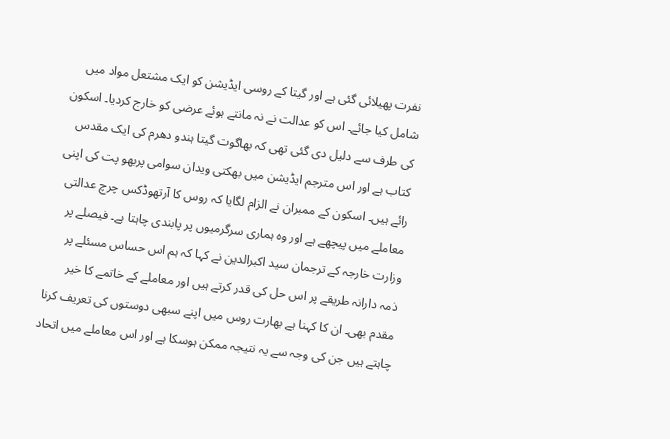نفرت پھیلائی گئی ہے اور گیتا کے روسی ایڈیشن کو ایک مشتعل مواد میں شامل کیا جائے۔ اس کو عدالت نے نہ مانتے ہوئے عرضی کو خارج کردیا۔ اسکون کی طرف سے دلیل دی گئی تھی کہ بھاگوت گیتا ہندو دھرم کی ایک مقدس کتاب ہے اور اس مترجم ایڈیشن میں بھکتی ویدان سوامی پربھو پت کی اپنی رائے ہیں۔ اسکون کے ممبران نے الزام لگایا کہ روس کا آرتھوڈکس چرچ عدالتی معاملے میں پیچھے ہے اور وہ ہماری سرگرمیوں پر پابندی چاہتا ہے۔ فیصلے پر وزارت خارجہ کے ترجمان سید اکبرالدین نے کہا کہ ہم اس حساس مسئلے پر ذمہ دارانہ طریقے پر اس حل کی قدر کرتے ہیں اور معاملے کے خاتمے کا خیر مقدم بھی۔ ان کا کہنا ہے بھارت روس میں اپنے سبھی دوستوں کی تعریف کرنا چاہتے ہیں جن کی وجہ سے یہ نتیجہ ممکن ہوسکا ہے اور اس معاملے میں اتحاد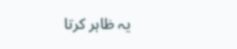یہ ظاہر کرتا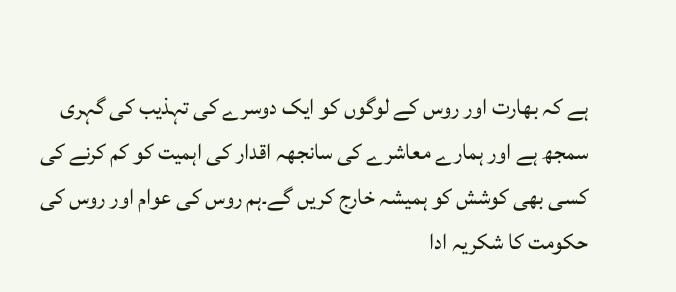ہے کہ بھارت اور روس کے لوگوں کو ایک دوسرے کی تہذیب کی گہری سمجھ ہے اور ہمارے معاشرے کی سانجھہ اقدار کی اہمیت کو کم کرنے کی کسی بھی کوشش کو ہمیشہ خارج کریں گے۔ہم روس کی عوام اور روس کی حکومت کا شکریہ ادا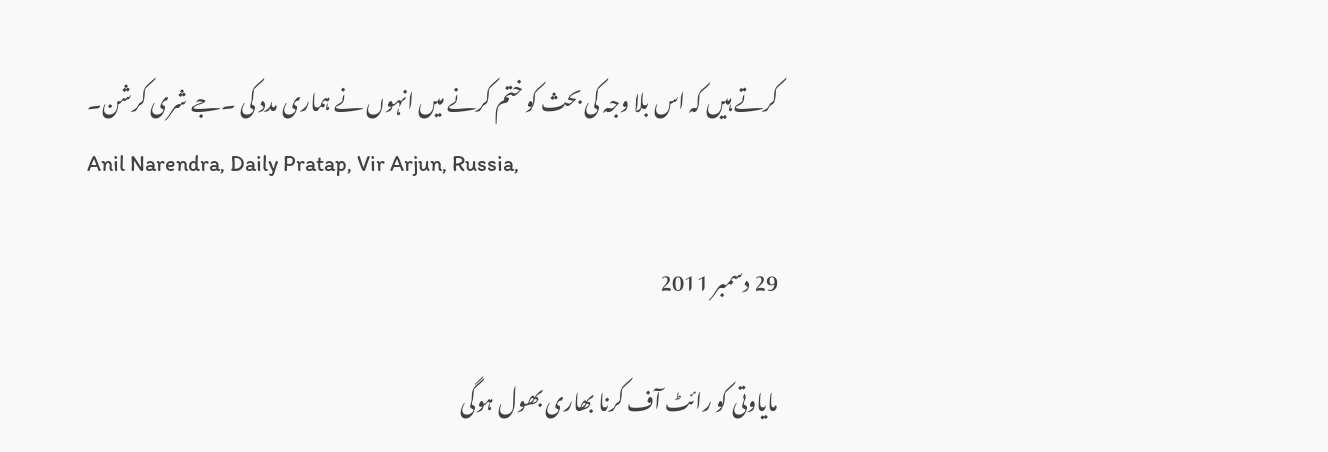کرتے ہیں کہ اس بلا وجہ کی بحث کو ختم کرنے میں انہوں نے ہماری مدد کی ۔جے شری کرشن۔
Anil Narendra, Daily Pratap, Vir Arjun, Russia,

29 دسمبر 2011

مایاوتی کو رائٹ آف کرنا بھاری بھول ہوگی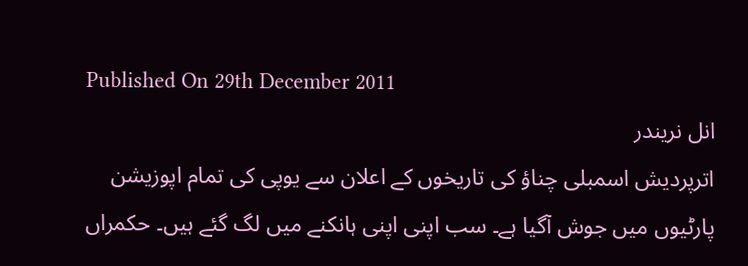Published On 29th December 2011
انل نریندر
اترپردیش اسمبلی چناؤ کی تاریخوں کے اعلان سے یوپی کی تمام اپوزیشن پارٹیوں میں جوش آگیا ہے۔ سب اپنی اپنی ہانکنے میں لگ گئے ہیں۔ حکمراں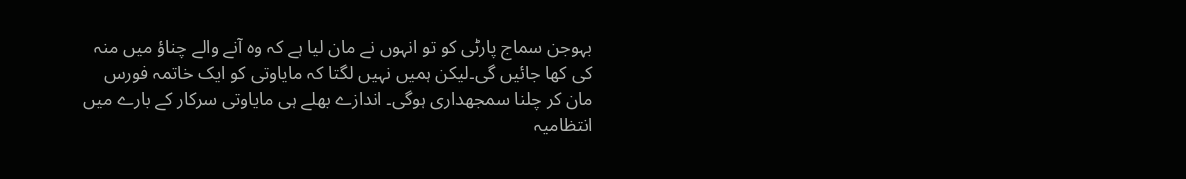بہوجن سماج پارٹی کو تو انہوں نے مان لیا ہے کہ وہ آنے والے چناؤ میں منہ کی کھا جائیں گی۔لیکن ہمیں نہیں لگتا کہ مایاوتی کو ایک خاتمہ فورس مان کر چلنا سمجھداری ہوگی۔ اندازے بھلے ہی مایاوتی سرکار کے بارے میں انتظامیہ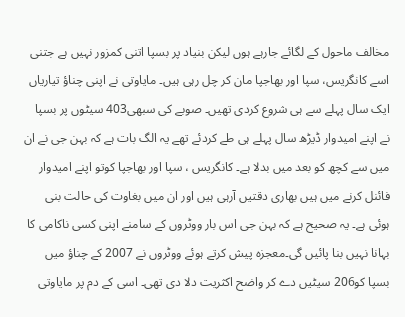مخالف ماحول کے لگائے جارہے ہوں لیکن بنیاد پر بسپا اتنی کمزور نہیں ہے جتنی اسے کانگریس، سپا اور بھاجپا مان کر چل رہی ہیں۔ مایاوتی نے اپنی چناؤ تیاریاں ایک سال پہلے سے ہی شروع کردی تھیں۔ صوبے کی سبھی403 سیٹوں پر بسپا نے اپنے امیدوار ڈیڑھ سال پہلے ہی طے کردئے تھے یہ الگ بات ہے کہ بہن جی نے ان میں سے کچھ کو بعد میں بدلا ہے۔ کانگریس ، سپا اور بھاجپا کوتو اپنے امیدوار فائنل کرنے میں ہیں بھاری دقتیں آرہی ہیں اور ان میں بغاوت کی حالت بنی ہوئی ہے۔ یہ صحیح ہے کہ بہن جی اس بار ووٹروں کے سامنے اپنی کسی ناکامی کا بہانا نہیں بنا پائیں گی۔معجزہ پیش کرتے ہوئے ووٹروں نے 2007 کے چناؤ میں بسپا کو206 سیٹیں دے کر واضح اکثریت دلا دی تھی۔ اسی کے دم پر مایاوتی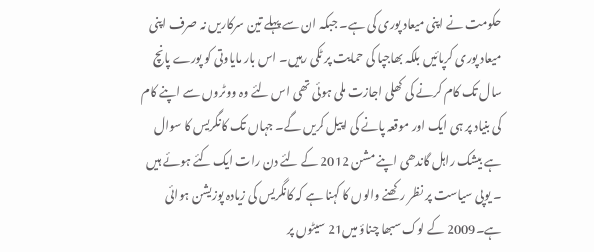حکومت نے اپنی میعاد پوری کی ہے۔ جبکہ ان سے پہلے تین سرکاریں نہ صرف اپنی میعاد پوری کرپائیں بلکہ بھاجپا کی حمایت پر ٹکی رہیں۔ اس بار مایاوتی کو پورے پانچ سال تک کام کرنے کی کھلی اجازت ملی ہوئی تھی اس لئے وہ ووٹروں سے اپنے کام کی بنیاد پر ہی ایک اور موقعہ پانے کی اپیل کریں گے۔ جہاں تک کانگریس کا سوال ہے بیشک راہل گاندھی اپنے مشن 2012 کے لئے دن رات ایک کئے ہوئے ہیں ۔ یوپی سیاست پر نظر رکھنے والوں کا کہنا ہے کہ کانگریس کی زیادہ پوزیشن ہوائی ہے۔2009 کے لوک سبھا چناؤ میں21 سیٹوں پر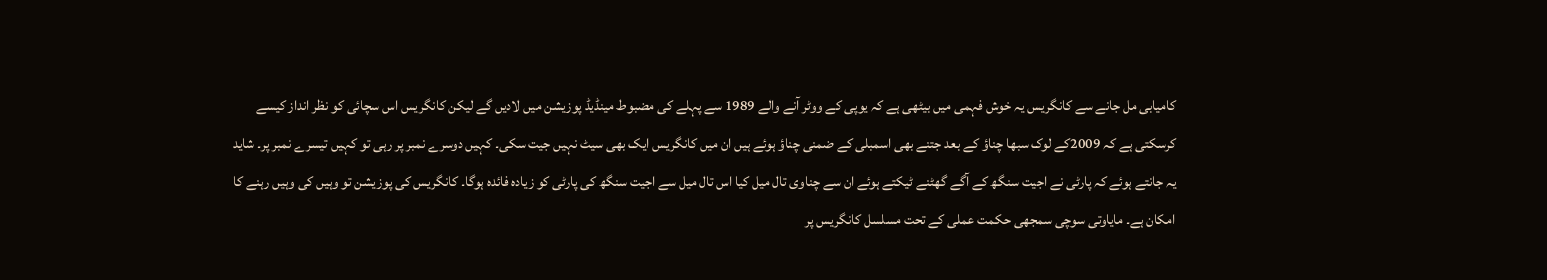کامیابی مل جانے سے کانگریس یہ خوش فہمی میں بیٹھی ہے کہ یوپی کے ووٹر آنے والے 1989 سے پہلے کی مضبوط مینڈیڈ پوزیشن میں لادیں گے لیکن کانگریس اس سچائی کو نظر انداز کیسے کرسکتی ہے کہ 2009کے لوک سبھا چناؤ کے بعد جتنے بھی اسمبلی کے ضمنی چناؤ ہوئے ہیں ان میں کانگریس ایک بھی سیٹ نہیں جیت سکی۔ کہیں دوسرے نمبر پر رہی تو کہیں تیسرے نمبر پر۔ شاید یہ جانتے ہوئے کہ پارٹی نے اجیت سنگھ کے آگے گھٹنے ٹیکتے ہوئے ان سے چناوی تال میل کیا اس تال میل سے اجیت سنگھ کی پارٹی کو زیادہ فائدہ ہوگا۔ کانگریس کی پوزیشن تو وہیں کی وہیں رہنے کا امکان ہے۔ مایاوتی سوچی سمجھی حکمت عملی کے تحت مسلسل کانگریس پر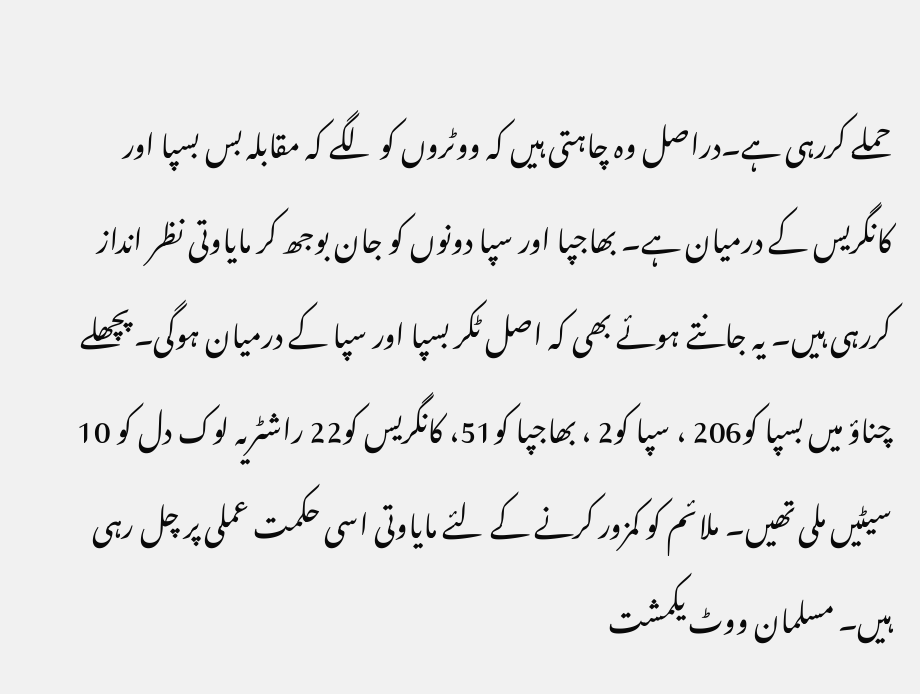حملے کررہی ہے۔دراصل وہ چاہتی ہیں کہ ووٹروں کو لگے کہ مقابلہ بس بسپا اور کانگریس کے درمیان ہے۔ بھاجپا اور سپا دونوں کو جان بوجھ کر مایاوتی نظر انداز کررہی ہیں۔ یہ جانتے ہوئے بھی کہ اصل ٹکر بسپا اور سپا کے درمیان ہوگی۔ پچھلے چناؤ میں بسپا کو206 ، سپا کو2 ، بھاجپا کو51، کانگریس کو22 راشٹریہ لوک دل کو 10 سیٹیں ملی تھیں۔ ملائم کو کمزور کرنے کے لئے مایاوتی اسی حکمت عملی پر چل رہی ہیں۔ مسلمان ووٹ یکمشت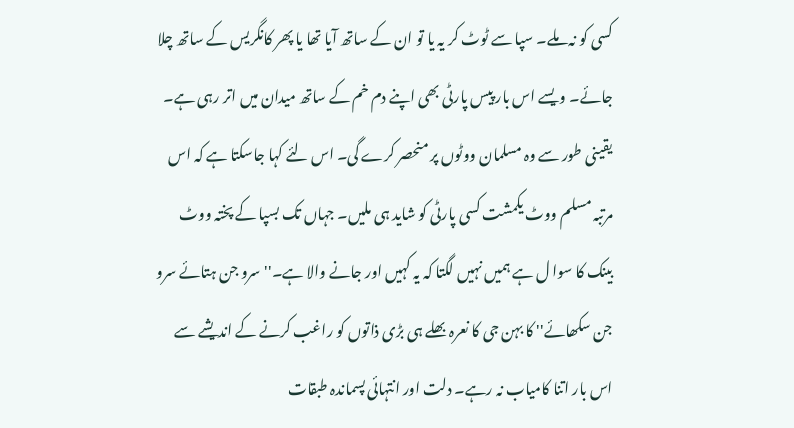کسی کو نہ ملے۔ سپا سے ٹوٹ کر یہ یا تو ان کے ساتھ آیا تھا یا پھر کانگریس کے ساتھ چلا جائے۔ ویسے اس بار پیس پارٹی بھی اپنے دم خم کے ساتھ میدان میں اتر رہی ہے۔ یقینی طور سے وہ مسلمان ووٹوں پر منحصر کرے گی۔ اس لئے کہا جاسکتا ہے کہ اس مرتبہ مسلم ووٹ یکمشت کسی پارٹی کو شاید ہی ملیں۔ جہاں تک بسپا کے پختہ ووٹ بینک کا سوا ل ہے ہمیں نہیں لگتا کہ یہ کہیں اور جانے والا ہے۔''سرو جن ہتائے سرو جن سکھائے'' کا بہن جی کا نعرہ بھلے ہی بڑی ذاتوں کو راغب کرنے کے اندیشے سے اس بار اتنا کامیاب نہ رہے۔ دلت اور انتہائی پسماندہ طبقات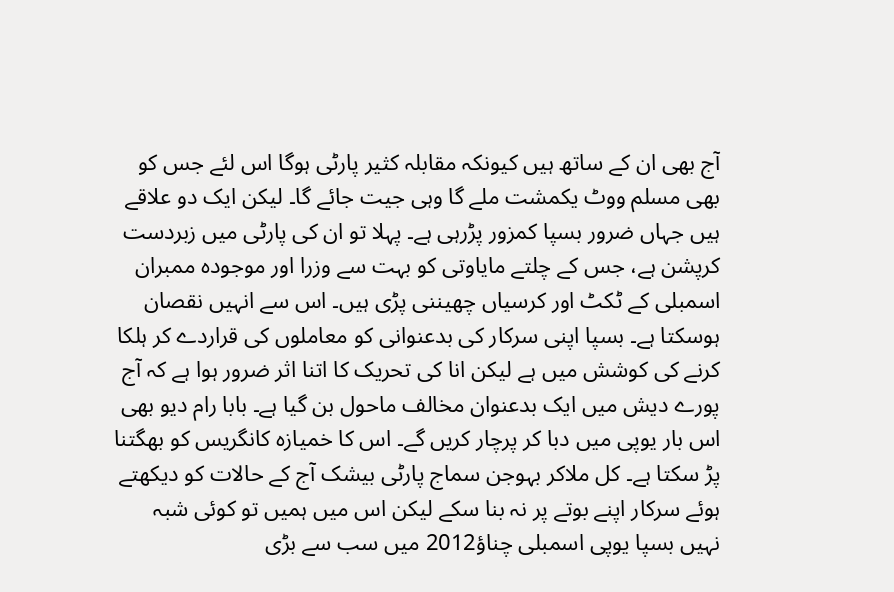آج بھی ان کے ساتھ ہیں کیونکہ مقابلہ کثیر پارٹی ہوگا اس لئے جس کو بھی مسلم ووٹ یکمشت ملے گا وہی جیت جائے گا۔ لیکن ایک دو علاقے ہیں جہاں ضرور بسپا کمزور پڑرہی ہے۔ پہلا تو ان کی پارٹی میں زبردست کرپشن ہے، جس کے چلتے مایاوتی کو بہت سے وزرا اور موجودہ ممبران اسمبلی کے ٹکٹ اور کرسیاں چھیننی پڑی ہیں۔ اس سے انہیں نقصان ہوسکتا ہے۔ بسپا اپنی سرکار کی بدعنوانی کو معاملوں کی قراردے کر ہلکا کرنے کی کوشش میں ہے لیکن انا کی تحریک کا اتنا اثر ضرور ہوا ہے کہ آج پورے دیش میں ایک بدعنوان مخالف ماحول بن گیا ہے۔ بابا رام دیو بھی اس بار یوپی میں دبا کر پرچار کریں گے۔ اس کا خمیازہ کانگریس کو بھگتنا پڑ سکتا ہے۔ کل ملاکر بہوجن سماج پارٹی بیشک آج کے حالات کو دیکھتے ہوئے سرکار اپنے بوتے پر نہ بنا سکے لیکن اس میں ہمیں تو کوئی شبہ نہیں بسپا یوپی اسمبلی چناؤ2012 میں سب سے بڑی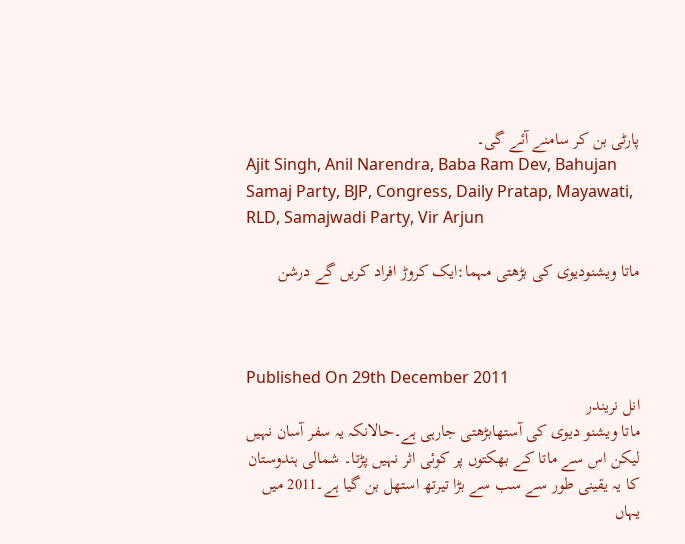پارٹی بن کر سامنے آئے گی۔
Ajit Singh, Anil Narendra, Baba Ram Dev, Bahujan Samaj Party, BJP, Congress, Daily Pratap, Mayawati, RLD, Samajwadi Party, Vir Arjun

ماتا ویشنودیوی کی بڑھتی مہما:ایک کروڑ افراد کریں گے درشن



Published On 29th December 2011
انل نریندر
ماتا ویشنو دیوی کی آستھابڑھتی جارہی ہے۔حالانکہ یہ سفر آسان نہیں لیکن اس سے ماتا کے بھکتوں پر کوئی اثر نہیں پڑتا۔ شمالی ہندوستان کا یہ یقینی طور سے سب سے بڑا تیرتھ استھل بن گیا ہے۔2011 میں یہاں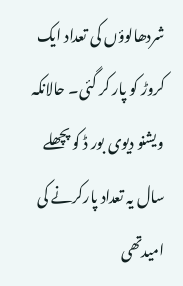شردھالوؤں کی تعداد ایک کروڑ کو پار کر گئی۔ حالانکہ ویشنو دیوی بور ڈ کو پچھلے سال یہ تعداد پارکرنے کی امیدتھی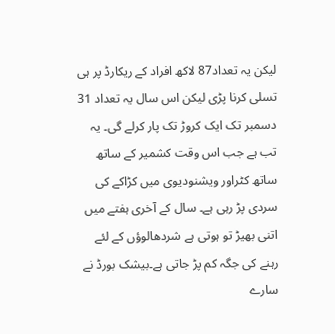لیکن یہ تعداد87 لاکھ افراد کے ریکارڈ پر ہی تسلی کرنا پڑی لیکن اس سال یہ تعداد 31 دسمبر تک ایک کروڑ تک پار کرلے گی۔ یہ تب ہے جب اس وقت کشمیر کے ساتھ ساتھ کٹراور ویشنودیوی میں کڑاکے کی سردی پڑ رہی ہے۔ سال کے آخری ہفتے میں اتنی بھیڑ تو ہوتی ہے شردھالوؤں کے لئے رہنے کی جگہ کم پڑ جاتی ہے۔بیشک بورڈ نے سارے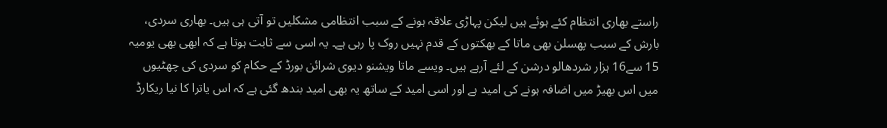راستے بھاری انتظام کئے ہوئے ہیں لیکن پہاڑی علاقہ ہونے کے سبب انتظامی مشکلیں تو آتی ہی ہیں۔ بھاری سردی، بارش کے سبب پھسلن بھی ماتا کے بھکتوں کے قدم نہیں روک پا رہی ہے۔ یہ اسی سے ثابت ہوتا ہے کہ ابھی بھی یومیہ 15 سے16 ہزار شردھالو درشن کے لئے آرہے ہیں۔ ویسے ماتا ویشنو دیوی شرائن بورڈ کے حکام کو سردی کی چھٹیوں میں اس بھیڑ میں اضافہ ہونے کی امید ہے اور اسی امید کے ساتھ یہ بھی امید بندھ گئی ہے کہ اس یاترا کا نیا ریکارڈ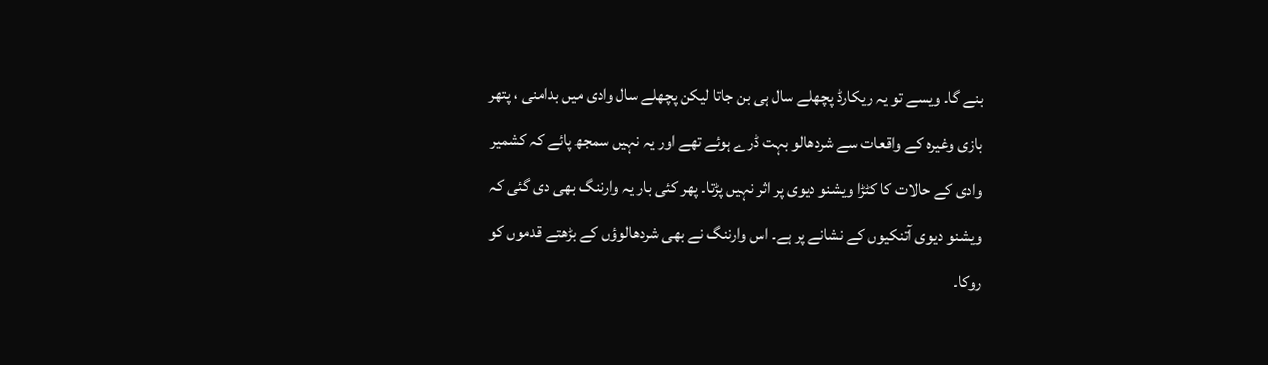بنے گا۔ ویسے تو یہ ریکارڈ پچھلے سال ہی بن جاتا لیکن پچھلے سال وادی میں بدامنی ، پتھر بازی وغیرہ کے واقعات سے شردھالو بہت ڈرے ہوئے تھے اور یہ نہیں سمجھ پائے کہ کشمیر وادی کے حالات کا کٹڑا ویشنو دیوی پر اثر نہیں پڑتا۔ پھر کئی بار یہ وارننگ بھی دی گئی کہ ویشنو دیوی آتنکیوں کے نشانے پر ہے۔ اس وارننگ نے بھی شردھالوؤں کے بڑھتے قدموں کو روکا۔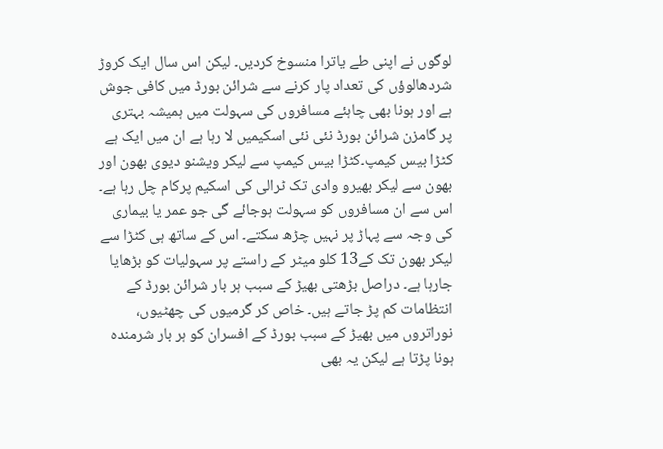لوگوں نے اپنی طے یاترا منسوخ کردیں۔ لیکن اس سال ایک کروڑ شردھالوؤں کی تعداد پار کرنے سے شرائن بورڈ میں کافی جوش ہے اور ہونا بھی چاہئے مسافروں کی سہولت میں ہمیشہ بہتری پر گامزن شرائن بورڈ نئی نئی اسکیمیں لا رہا ہے ان میں ایک ہے کٹڑا بیس کیمپ۔کٹڑا بیس کیمپ سے لیکر ویشنو دیوی بھون اور بھون سے لیکر بھیرو وادی تک ٹرالی کی اسکیم پرکام چل رہا ہے۔ اس سے ان مسافروں کو سہولت ہوجائے گی جو عمر یا بیماری کی وجہ سے پہاڑ پر نہیں چڑھ سکتے۔ اس کے ساتھ ہی کٹڑا سے لیکر بھون تک کے13 کلو میٹر کے راستے پر سہولیات کو بڑھایا جارہا ہے۔ دراصل بڑھتی بھیڑ کے سبب ہر بار شرائن بورڈ کے انتظامات کم پڑ جاتے ہیں۔ خاص کر گرمیوں کی چھٹیوں، نوراتروں میں بھیڑ کے سبب بورڈ کے افسران کو ہر بار شرمندہ ہونا پڑتا ہے لیکن یہ بھی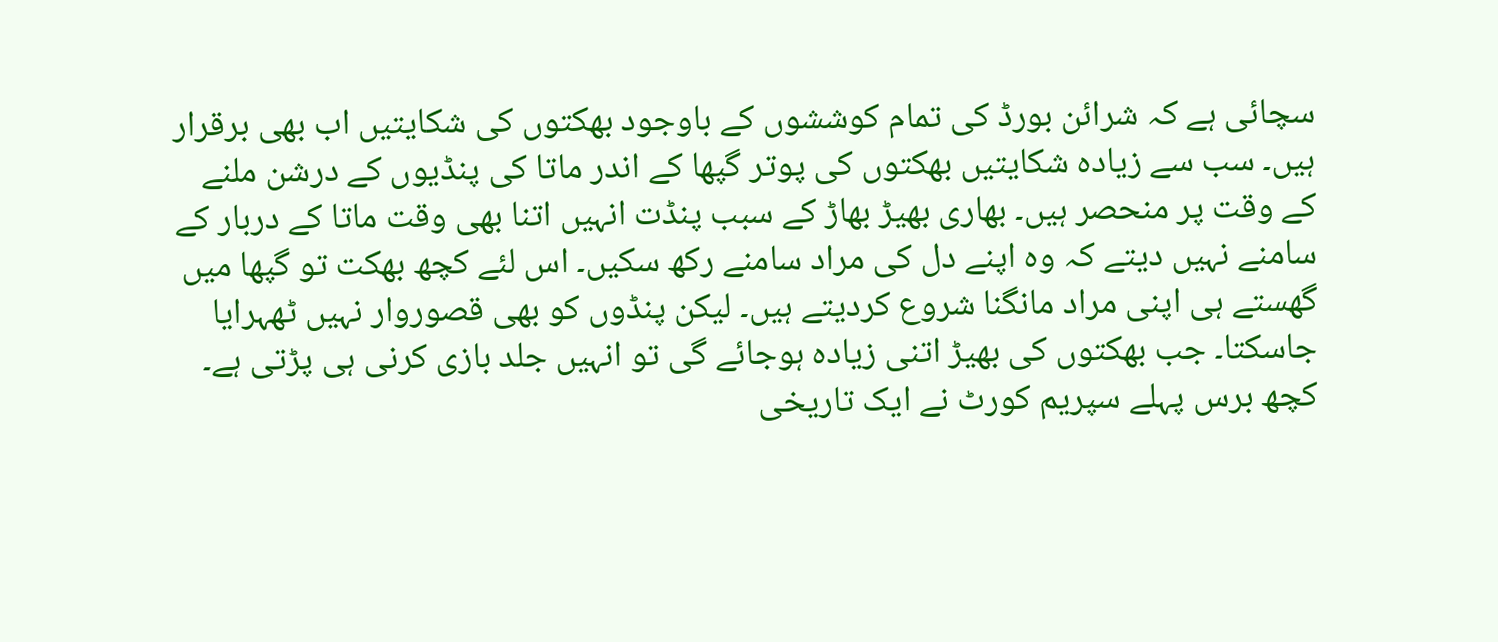سچائی ہے کہ شرائن بورڈ کی تمام کوششوں کے باوجود بھکتوں کی شکایتیں اب بھی برقرار ہیں۔ سب سے زیادہ شکایتیں بھکتوں کی پوتر گپھا کے اندر ماتا کی پنڈیوں کے درشن ملنے کے وقت پر منحصر ہیں۔ بھاری بھیڑ بھاڑ کے سبب پنڈت انہیں اتنا بھی وقت ماتا کے دربار کے سامنے نہیں دیتے کہ وہ اپنے دل کی مراد سامنے رکھ سکیں۔ اس لئے کچھ بھکت تو گپھا میں گھستے ہی اپنی مراد مانگنا شروع کردیتے ہیں۔ لیکن پنڈوں کو بھی قصوروار نہیں ٹھہرایا جاسکتا۔ جب بھکتوں کی بھیڑ اتنی زیادہ ہوجائے گی تو انہیں جلد بازی کرنی ہی پڑتی ہے۔ کچھ برس پہلے سپریم کورٹ نے ایک تاریخی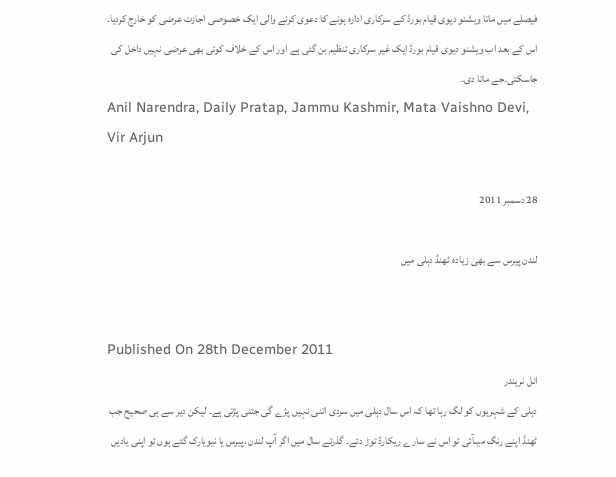فیصلے میں ماتا ویشنو دیوی قیام بورڈ کے سرکاری ادارہ ہونے کا دعوی کرنے والی ایک خصوصی اجازت عرضی کو خارج کردیا۔ اس کے بعد اب ویشنو دیوی قیام بورڈ ایک غیر سرکاری تنظیم بن گئی ہے اور اس کے خلاف کوئی بھی عرضی نہیں داخل کی جاسکتی۔جے ماتا دی۔
Anil Narendra, Daily Pratap, Jammu Kashmir, Mata Vaishno Devi, Vir Arjun

28 دسمبر 2011

لندن پیرس سے بھی زیادہ ٹھنڈ دہلی میں


Published On 28th December 2011
انل نریندر
دہلی کے شہریوں کو لگ رہا تھا کہ اس سال دہلی میں سردی اتنی نہیں پڑے گی جتنی پڑتی ہے۔ لیکن دیر سے ہی صحیح جب ٹھنڈ اپنے رنگ میںآئی تو اس نے سارے ریکارڈ توڑ دئے۔ گذرتے سال میں اگر آپ لندن ،پیرس یا نیویارک گئے ہوں تو اپنی یادیں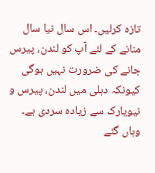تازہ کرلیں۔ اس سال نیا سال منانے کے لئے آپ کو لندن، پیرس جانے کی ضرورت نہیں ہوگی کیونکہ دہلی میں لندن، پیرس و نیویارک سے زیادہ سردی ہے۔ وہاں گئے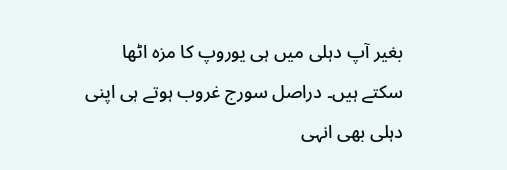بغیر آپ دہلی میں ہی یوروپ کا مزہ اٹھا سکتے ہیں۔ دراصل سورج غروب ہوتے ہی اپنی دہلی بھی انہی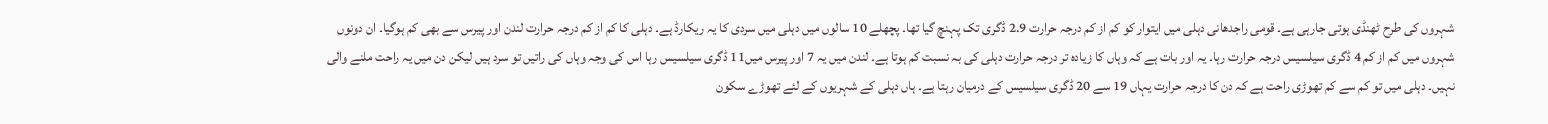شہروں کی طرح ٹھنڈی ہوتی جارہی ہے۔ قومی راجدھانی دہلی میں ایتوار کو کم از کم درجہ حرارت 2.9 ڈگری تک پہنچ گیا تھا۔ پچھلے 10 سالوں میں دہلی میں سردی کا یہ ریکارڈ ہے۔ دہلی کا کم از کم درجہ حرارت لندن اور پیرس سے بھی کم ہوگیا۔ ان دونوں شہروں میں کم از کم 4 ڈگری سیلسیس درجہ حرارت رہا۔ یہ اور بات ہے کہ وہاں کا زیادہ تر درجہ حرارت دہلی کی بہ نسبت کم ہوتا ہے۔ لندن میں یہ 7 اور پیرس میں11 ڈگری سیلسیس رہا اس کی وجہ وہاں کی راتیں تو سرد ہیں لیکن دن میں یہ راحت ملنے والی نہیں۔ دہلی میں تو کم سے کم تھوڑی راحت ہے کہ دن کا درجہ حرارت یہاں 19 سے 20 ڈگری سیلسیس کے درمیان رہتا ہے۔ ہاں دہلی کے شہریوں کے لئے تھوڑے سکون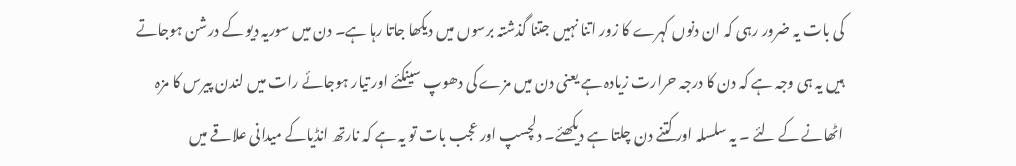کی بات یہ ضرور رہی کہ ان دنوں کہرے کا زور اتنا نہیں جتنا گذشتہ برسوں میں دیکھا جاتا رہا ہے۔ دن میں سوریہ دیو کے درشن ہوجاتے ہیں یہ ہی وجہ ہے کہ دن کا درجہ حرارت زیادہ ہے یعنی دن میں مزے کی دھوپ سینکئے اور تیار ہوجائے رات میں لندن پیرس کا مزہ اٹھانے کے لئے ۔ یہ سلسلہ اور کتنے دن چلتا ہے دیکھئے۔ دلچسپ اور عجب بات تو یہ ہے کہ نارتھ انڈیاکے میدانی علاقے میں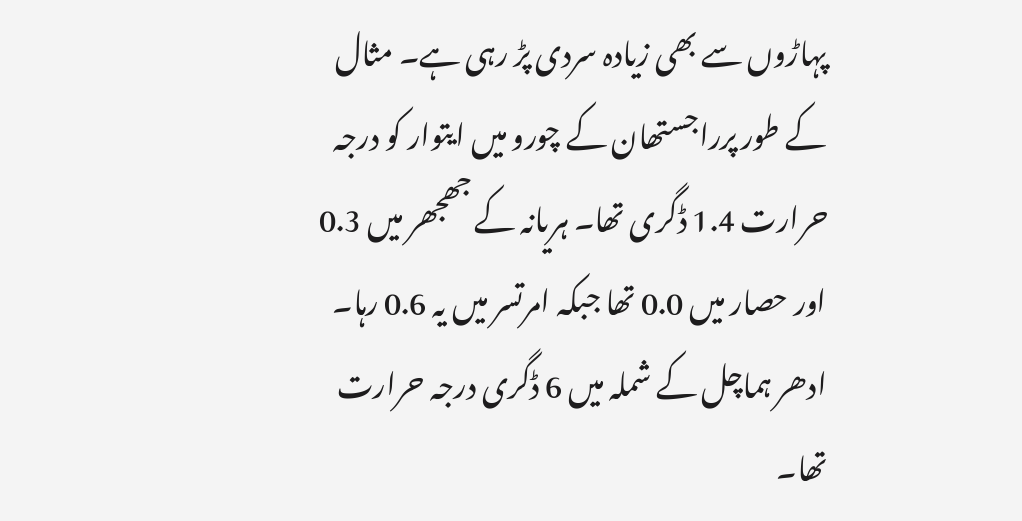پہاڑوں سے بھی زیادہ سردی پڑ رہی ہے۔ مثال کے طور پرراجستھان کے چورو میں ایتوار کو درجہ حرارت 1.4 ڈگری تھا۔ ہریانہ کے جھجھر میں 0.3 اور حصار میں 0.0 تھا جبکہ امرتسر میں یہ 0.6 رہا۔ ادھر ہماچل کے شملہ میں 6 ڈگری درجہ حرارت تھا۔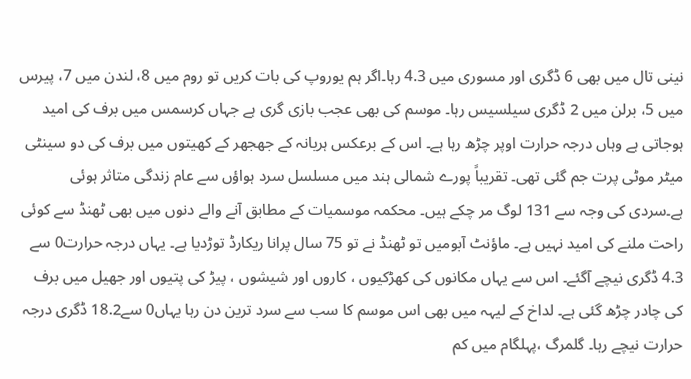نینی تال میں بھی 6 ڈگری اور مسوری میں 4.3 رہا۔اگر ہم یوروپ کی بات کریں تو روم میں 8، لندن میں 7، پیرس میں 5، برلن میں 2 ڈگری سیلسیس رہا۔ موسم کی بھی عجب بازی گری ہے جہاں کرسمس میں برف کی امید ہوجاتی ہے وہاں درجہ حرارت اوپر چڑھ رہا ہے۔ اس کے برعکس ہریانہ کے جھجھر کے کھیتوں میں برف کی دو سینٹی میٹر موٹی پرت جم گئی تھی۔ تقریباً پورے شمالی ہند میں مسلسل سرد ہواؤں سے عام زندگی متاثر ہوئی ہے۔سردی کی وجہ سے 131 لوگ مر چکے ہیں۔ محکمہ موسمیات کے مطابق آنے والے دنوں میں بھی ٹھنڈ سے کوئی راحت ملنے کی امید نہیں ہے۔ ماؤنٹ آبومیں تو ٹھنڈ نے تو 75 سال پرانا ریکارڈ توڑدیا ہے۔ یہاں درجہ حرارت0 سے 4.3 ڈگری نیچے آگئے۔ اس سے یہاں مکانوں کی کھڑکیوں ، کاروں اور شیشوں ، پیڑ کی پتیوں اور جھیل میں برف کی چادر چڑھ گئی ہے۔ لداخ کے لیہہ میں بھی اس موسم کا سب سے سرد ترین دن رہا یہاں0 سے18.2 ڈگری درجہ حرارت نیچے رہا۔ گلمرگ ،پہلگام میں کم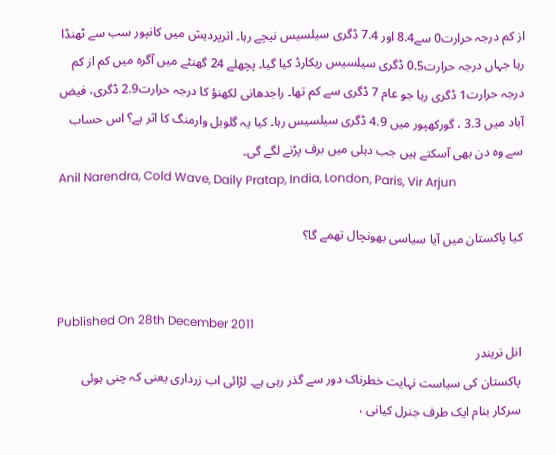از کم درجہ حرارت0 سے8.4 اور 7.4 ڈگری سیلسیس نیچے رہا۔ اترپردیش میں کانپور سب سے ٹھنڈا رہا جہاں درجہ حرارت0.5 ڈگری سیلسیس ریکارڈ کیا گیا۔ پچھلے 24 گھنٹے میں آگرہ میں کم از کم درجہ حرارت1 ڈگری رہا جو عام 7 ڈگری سے کم تھا۔ راجدھانی لکھنؤ کا درجہ حرارت2.9 ڈگری، فیض آباد میں 3.3 ، گورکھپور میں 4.9 ڈگری سیلسیس رہا۔ کیا یہ گلوبل وارمنگ کا اثر ہے؟ اس حساب سے وہ دن بھی آسکتے ہیں جب دہلی میں برف پڑنے لگے گی۔
Anil Narendra, Cold Wave, Daily Pratap, India, London, Paris, Vir Arjun

کیا پاکستان میں آیا سیاسی بھونچال تھمے گا؟


Published On 28th December 2011
انل نریندر
پاکستان کی سیاست نہایت خطرناک دور سے گذر رہی ہے۔ لڑائی اب زرداری یعنی کہ چنی ہوئی سرکار بنام ایک طرف جنرل کیانی ،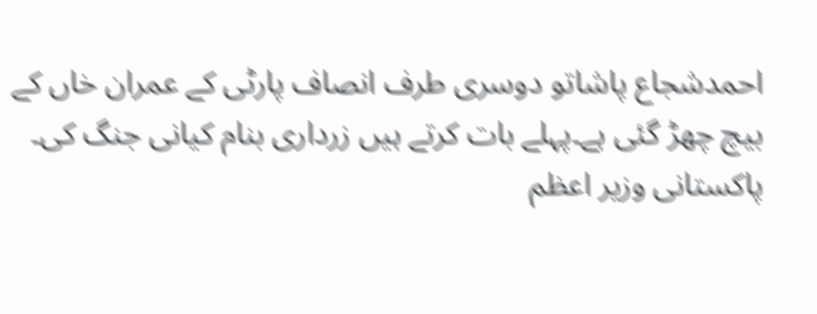احمدشجاع پاشاتو دوسری طرف انصاف پارٹی کے عمران خاں کے بیچ چھڑ گئی ہے۔پہلے بات کرتے ہیں زرداری بنام کیانی جنگ کی۔ پاکستانی وزیر اعظم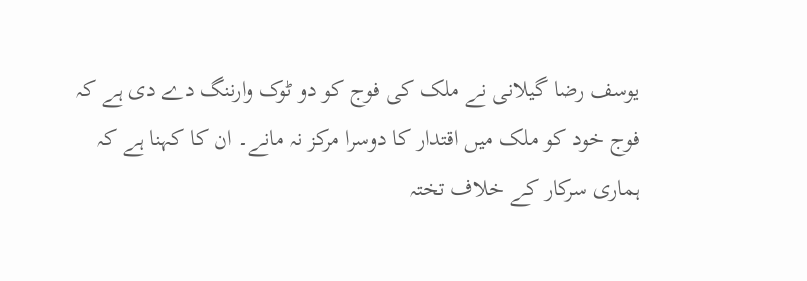یوسف رضا گیلانی نے ملک کی فوج کو دو ٹوک وارننگ دے دی ہے کہ فوج خود کو ملک میں اقتدار کا دوسرا مرکز نہ مانے۔ ان کا کہنا ہے کہ ہماری سرکار کے خلاف تختہ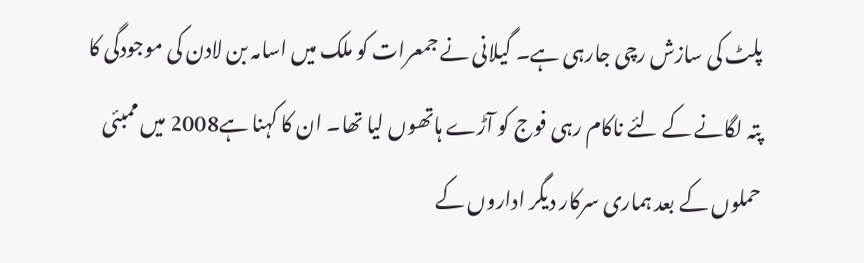پلٹ کی سازش رچی جارہی ہے۔ گیلانی نے جمعرات کو ملک میں اسامہ بن لادن کی موجودگی کا پتہ لگانے کے لئے ناکام رہی فوج کو آڑے ہاتھوں لیا تھا۔ ان کا کہنا ہے2008 میں ممبئی حملوں کے بعد ہماری سرکار دیگر اداروں کے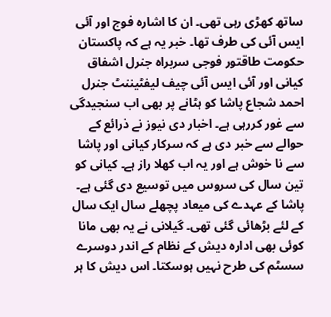ساتھ کھڑی رہی تھی۔ ان کا اشارہ فوج اور آئی ایس آئی کی طرف تھا۔ خبر یہ ہے کہ پاکستان حکومت طاقتور فوجی سربراہ جنرل اشفاق کیانی اور آئی ایس آئی چیف لیفٹیننٹ جنرل احمد شجاع پاشا کو ہٹانے پر بھی اب سنجیدگی سے غور کررہی ہے۔ اخبار دی نیوز نے ذرائع کے حوالے سے خبر دی ہے کہ سرکار کیانی اور پاشا سے نا خوش ہے اور یہ اب کھلا راز ہے۔ کیانی کو تین سال کی سروس میں توسیع دی گئی ہے۔ پاشا کے عہدے کی میعاد پچھلے سال ایک سال کے لئے بڑھائی گئی تھی۔ گیلانی نے یہ بھی مانا کوئی بھی ادارہ دیش کے نظام کے اندر دوسرے سسٹم کی طرح نہیں ہوسکتا۔ اس دیش کا ہر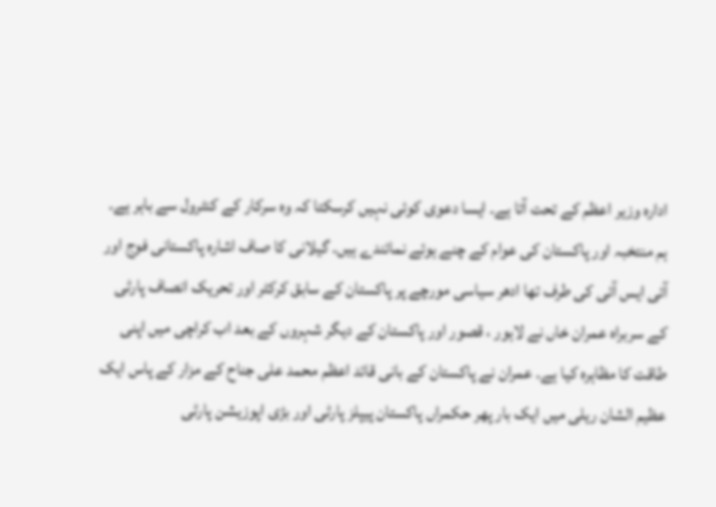ادارہ وزیر اعظم کے تحت آتا ہے۔ ایسا دعوی کوئی نہیں کرسکتا کہ وہ سرکار کے کنٹرول سے باہر ہے۔ ہم منتخبہ اور پاکستان کی عوام کے چنے ہوئے نمائندے ہیں۔ گیلانی کا صاف اشارہ پاکستانی فوج اور آئی ایس آئی کی طرف تھا ادھر سیاسی مورچے پر پاکستان کے سابق کرکٹر اور تحریک انصاف پارٹی کے سربراہ عمران خاں نے لاہور ، قصور اور پاکستان کے دیگر شہروں کے بعد اب کراچی میں اپنی طاقت کا مظاہرہ کیا ہے۔ عمران نے پاکستان کے بانی قائد اعظم محمد علی جناح کے مزار کے پاس ایک عظیم الشان ریلی میں ایک بار پھر حکمراں پاکستان پیپلز پارٹی اور بڑی اپوزیشن پارٹی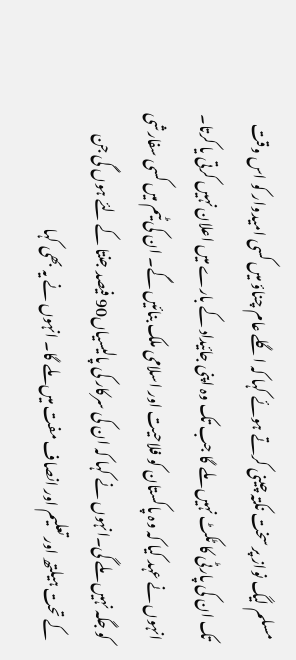مسلم لیگ نواز پر سخت نکتہ چینی کرتے ہوئے کہا کہ اگلے عام چناؤ میں کسی امیدوار کو اس وقت تک ان کی پارٹی کا ٹکٹ نہیں ملے گا جب تک وہ اپنی جائیداد کے بارے میں اعلان نہیں کرتی یا کرتا۔ انہوں نے عہد کیا کہ وہ پاکستان کو فلاحیت اور اسلامی ملک بنائیں گے۔ ان کی ٹیم میں کسی سفارشی کو جگہ نہیں ملے گی۔انہوں نے کہا کہ ان کی سرکار کی پالیسیاں90 فیصد جنتا کے لئے ہوں گی جن کے تحت ہیلتھ اور تعلیم اور انصاف مفت میں ملے گا۔ انہوں نے یہ بھی کہا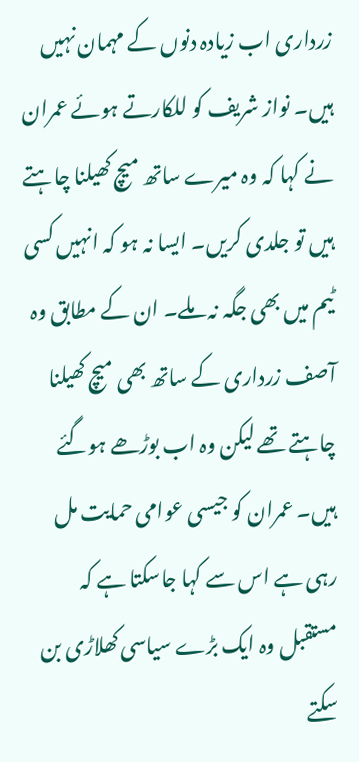زرداری اب زیادہ دنوں کے مہمان نہیں ہیں۔ نواز شریف کو للکارتے ہوئے عمران نے کہا کہ وہ میرے ساتھ میچ کھیلنا چاہتے ہیں تو جلدی کریں۔ ایسا نہ ہو کہ انہیں کسی ٹیم میں بھی جگہ نہ ملے۔ ان کے مطابق وہ آصف زرداری کے ساتھ بھی میچ کھیلنا چاہتے تھے لیکن وہ اب بوڑھے ہوگئے ہیں۔ عمران کو جیسی عوامی حمایت مل رہی ہے اس سے کہا جاسکتا ہے کہ مستقبل وہ ایک بڑے سیاسی کھلاڑی بن سکتے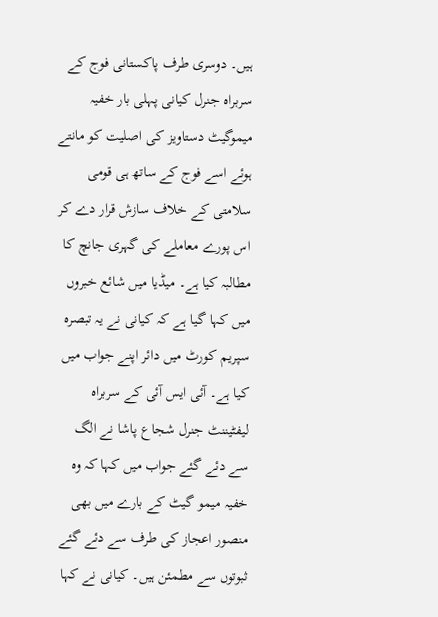ہیں۔ دوسری طرف پاکستانی فوج کے سربراہ جنرل کیانی پہلی بار خفیہ میموگیٹ دستاویز کی اصلیت کو مانتے ہوئے اسے فوج کے ساتھ ہی قومی سلامتی کے خلاف سازش قرار دے کر اس پورے معاملے کی گہری جانچ کا مطالبہ کیا ہے۔ میڈیا میں شائع خبروں میں کہا گیا ہے کہ کیانی نے یہ تبصرہ سپریم کورٹ میں دائر اپنے جواب میں کیا ہے۔ آئی ایس آئی کے سربراہ لیفٹیننٹ جنرل شجاع پاشا نے الگ سے دئے گئے جواب میں کہا کہ وہ خفیہ میمو گیٹ کے بارے میں بھی منصور اعجاز کی طرف سے دئے گئے ثبوتوں سے مطمئن ہیں۔ کیانی نے کہا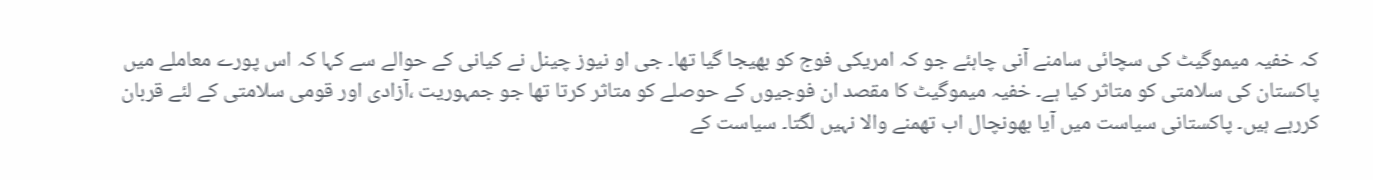کہ خفیہ میموگیٹ کی سچائی سامنے آنی چاہئے جو کہ امریکی فوج کو بھیجا گیا تھا۔ جی او نیوز چینل نے کیانی کے حوالے سے کہا کہ اس پورے معاملے میں پاکستان کی سلامتی کو متاثر کیا ہے۔ خفیہ میموگیٹ کا مقصد ان فوجیوں کے حوصلے کو متاثر کرتا تھا جو جمہوریت ،آزادی اور قومی سلامتی کے لئے قربان کررہے ہیں۔ پاکستانی سیاست میں آیا بھونچال اب تھمنے والا نہیں لگتا۔ سیاست کے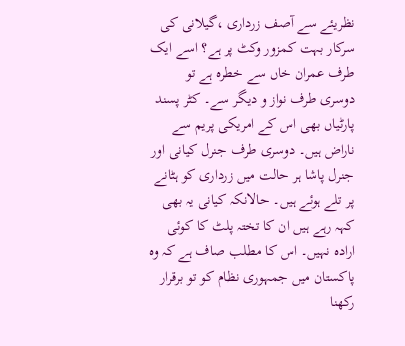نظریئے سے آصف زرداری ،گیلانی کی سرکار بہت کمزور وکٹ پر ہے؟ اسے ایک طرف عمران خاں سے خطرہ ہے تو دوسری طرف نواز و دیگر سے۔ کٹر پسند پارٹیاں بھی اس کے امریکی پریم سے ناراض ہیں۔ دوسری طرف جنرل کیانی اور جنرل پاشا ہر حالت میں زرداری کو ہٹانے پر تلے ہوئے ہیں۔ حالانکہ کیانی یہ بھی کہہ رہے ہیں ان کا تختہ پلٹ کا کوئی ارادہ نہیں۔ اس کا مطلب صاف ہے کہ وہ پاکستان میں جمہوری نظام کو تو برقرار رکھنا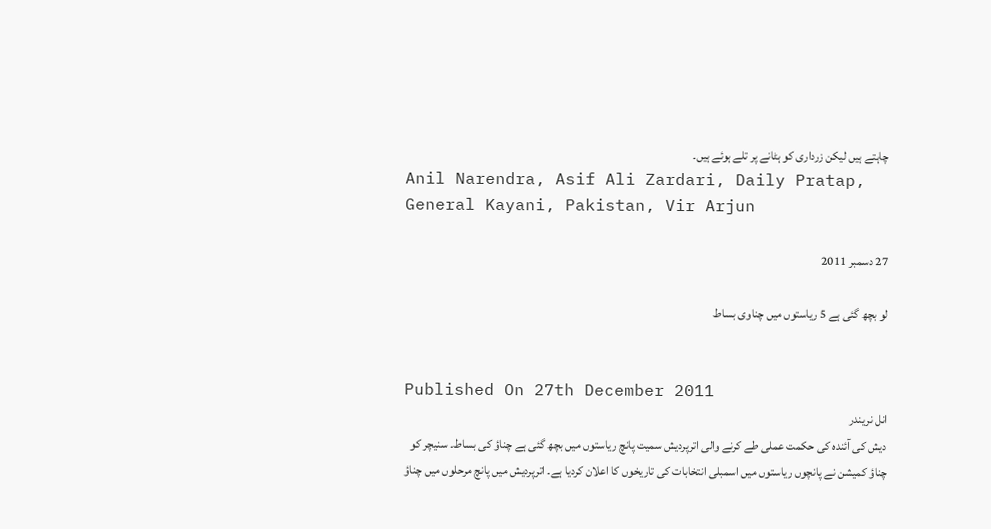چاہتے ہیں لیکن زرداری کو ہٹانے پر تلے ہوئے ہیں۔
Anil Narendra, Asif Ali Zardari, Daily Pratap, General Kayani, Pakistan, Vir Arjun

27 دسمبر 2011

لو بچھ گئی ہے 5 ریاستوں میں چناوی بساط


Published On 27th December 2011
انل نریندر
دیش کی آئندہ کی حکمت عملی طے کرنے والی اترپردیش سمیت پانچ ریاستوں میں بچھ گئی ہے چناؤ کی بساط۔ سنیچر کو چناؤ کمیشن نے پانچوں ریاستوں میں اسمبلی انتخابات کی تاریخوں کا اعلان کردیا ہے۔ اترپردیش میں پانچ مرحلوں میں چناؤ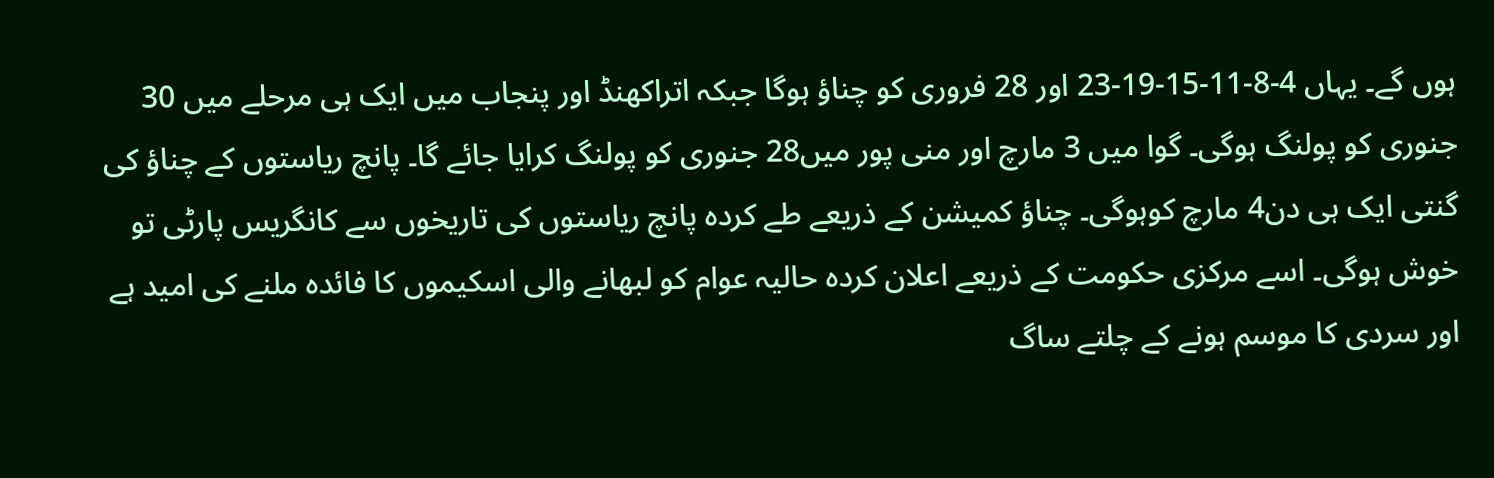ہوں گے۔ یہاں 4-8-11-15-19-23 اور 28 فروری کو چناؤ ہوگا جبکہ اتراکھنڈ اور پنجاب میں ایک ہی مرحلے میں 30 جنوری کو پولنگ ہوگی۔ گوا میں 3 مارچ اور منی پور میں28 جنوری کو پولنگ کرایا جائے گا۔ پانچ ریاستوں کے چناؤ کی گنتی ایک ہی دن4 مارچ کوہوگی۔ چناؤ کمیشن کے ذریعے طے کردہ پانچ ریاستوں کی تاریخوں سے کانگریس پارٹی تو خوش ہوگی۔ اسے مرکزی حکومت کے ذریعے اعلان کردہ حالیہ عوام کو لبھانے والی اسکیموں کا فائدہ ملنے کی امید ہے اور سردی کا موسم ہونے کے چلتے ساگ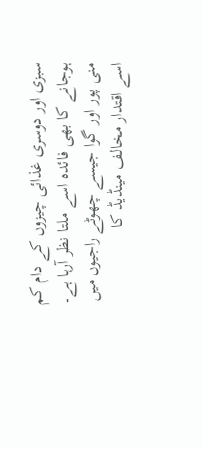سبزی اور دوسری غذائی چیزوں کے دام کم ہوجانے کا بھی فائدہ اسے ملتا نظر آرہا ہے۔ منی پور اور گوا جیسے چھوٹے راجیوں میں اسے اقتدار مخالف مینڈیڈ کا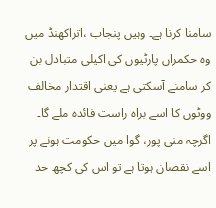سامنا کرنا ہے۔ وہیں پنجاب ،اتراکھنڈ میں وہ حکمراں پارٹیوں کی اکیلی متبادل بن کر سامنے آسکتی ہے یعنی اقتدار مخالف ووٹوں کا اسے براہ راست فائدہ ملے گا۔ اگرچہ منی پور، گوا میں حکومت ہونے پر اسے نقصان ہوتا ہے تو اس کی کچھ حد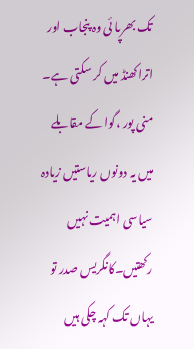تک بھرپا ئی وہ پنجاب اور اتراکھنڈ میں کر سکتی ہے۔ منی پور ،گوا کے مقابلے میں یہ دونوں ریاستیں زیادہ سیاسی اہمیت نہیں رکھتیں۔کانگریس صدر تو یہاں تک کہہ چکی ہیں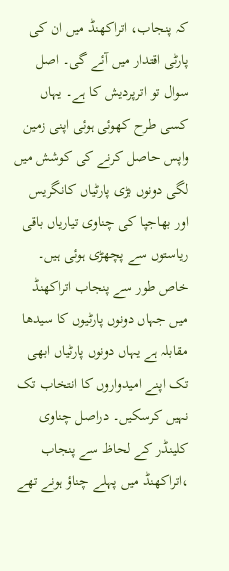کہ پنجاب، اتراکھنڈ میں ان کی پارٹی اقتدار میں آئے گی۔ اصل سوال تو اترپردیش کا ہے۔ یہاں کسی طرح کھوئی ہوئی اپنی زمین واپس حاصل کرنے کی کوشش میں لگی دونوں بڑی پارٹیاں کانگریس اور بھاجپا کی چناوی تیاریاں باقی ریاستوں سے پچھڑی ہوئی ہیں۔ خاص طور سے پنجاب اتراکھنڈ میں جہاں دونوں پارٹیوں کا سیدھا مقابلہ ہے یہاں دونوں پارٹیاں ابھی تک اپنے امیدواروں کا انتخاب تک نہیں کرسکیں۔ دراصل چناوی کلینڈر کے لحاظ سے پنجاب ،اتراکھنڈ میں پہلے چناؤ ہونے تھے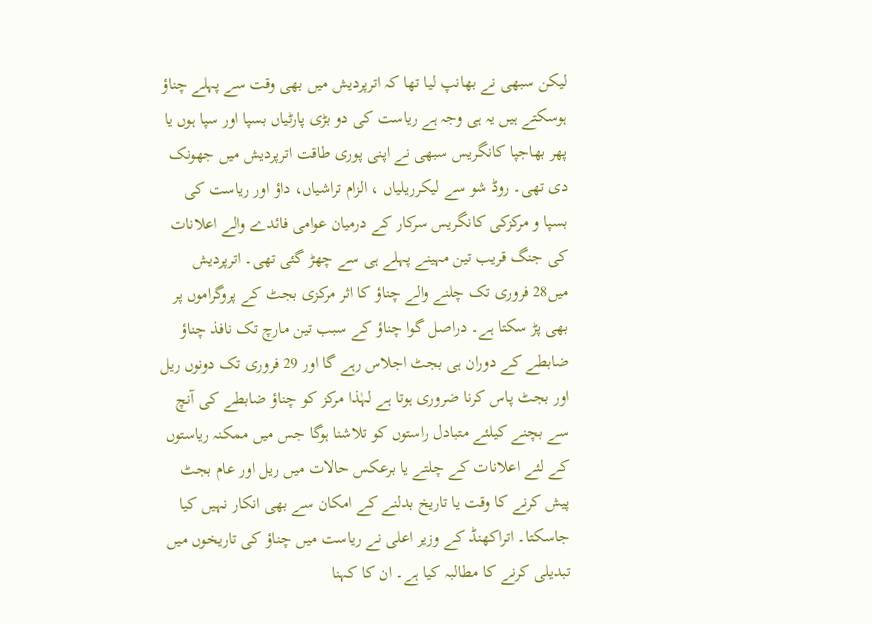لیکن سبھی نے بھانپ لیا تھا کہ اترپردیش میں بھی وقت سے پہلے چناؤ ہوسکتے ہیں یہ ہی وجہ ہے ریاست کی دو بڑی پارٹیاں بسپا اور سپا ہوں یا پھر بھاجپا کانگریس سبھی نے اپنی پوری طاقت اترپردیش میں جھونک دی تھی۔ روڈ شو سے لیکرریلیاں ، الزام تراشیاں، داؤ اور ریاست کی بسپا و مرکزکی کانگریس سرکار کے درمیان عوامی فائدے والے اعلانات کی جنگ قریب تین مہینے پہلے ہی سے چھڑ گئی تھی۔ اترپردیش میں28 فروری تک چلنے والے چناؤ کا اثر مرکزی بجٹ کے پروگراموں پر بھی پڑ سکتا ہے۔ دراصل گوا چناؤ کے سبب تین مارچ تک نافذ چناؤ ضابطے کے دوران ہی بجٹ اجلاس رہے گا اور 29 فروری تک دونوں ریل اور بجٹ پاس کرنا ضروری ہوتا ہے لہٰذا مرکز کو چناؤ ضابطے کی آنچ سے بچنے کیلئے متبادل راستوں کو تلاشنا ہوگا جس میں ممکنہ ریاستوں کے لئے اعلانات کے چلتے یا برعکس حالات میں ریل اور عام بجٹ پیش کرنے کا وقت یا تاریخ بدلنے کے امکان سے بھی انکار نہیں کیا جاسکتا۔ اتراکھنڈ کے وزیر اعلی نے ریاست میں چناؤ کی تاریخوں میں تبدیلی کرنے کا مطالبہ کیا ہے۔ ان کا کہنا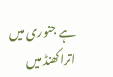ہے جنوری میں اتراکھنڈ میں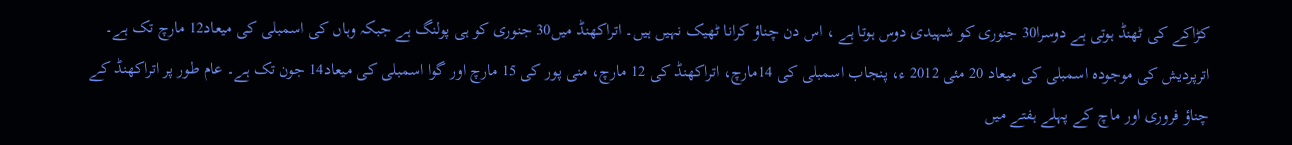کڑاکے کی ٹھنڈ ہوتی ہے دوسرا30 جنوری کو شہیدی دوس ہوتا ہے ، اس دن چناؤ کرانا ٹھیک نہیں ہیں۔ اتراکھنڈ میں30 جنوری کو ہی پولنگ ہے جبکہ وہاں کی اسمبلی کی میعاد12 مارچ تک ہے۔ اترپردیش کی موجودہ اسمبلی کی میعاد 20 مئی 2012 ء، پنجاب اسمبلی کی 14مارچ، اتراکھنڈ کی 12 مارچ، منی پور کی 15 مارچ اور گوا اسمبلی کی میعاد14 جون تک ہے۔ عام طور پر اتراکھنڈ کے چناؤ فروری اور ماچ کے پہلے ہفتے میں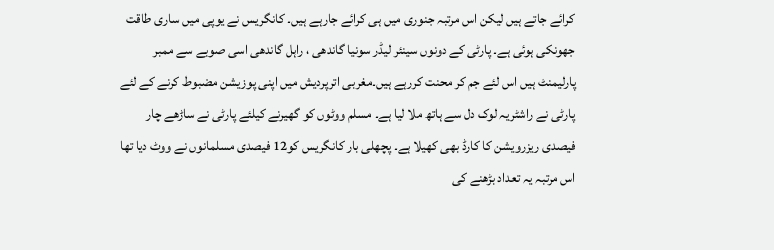کرائے جاتے ہیں لیکن اس مرتبہ جنوری میں ہی کرائے جارہے ہیں۔ کانگریس نے یوپی میں ساری طاقت جھونکی ہوئی ہے۔ پارٹی کے دونوں سینئر لیڈر سونیا گاندھی ، راہل گاندھی اسی صوبے سے ممبر پارلیمنٹ ہیں اس لئے جم کر محنت کررہے ہیں۔مغربی اترپردیش میں اپنی پوزیشن مضبوط کرنے کے لئے پارٹی نے راشٹریہ لوک دل سے ہاتھ ملا لیا ہے۔ مسلم ووٹوں کو گھیرنے کیلئے پارٹی نے ساڑھے چار فیصدی ریزرویشن کا کارڈ بھی کھیلا ہے۔ پچھلی بار کانگریس کو12 فیصدی مسلمانوں نے ووٹ دیا تھا اس مرتبہ یہ تعداد بڑھنے کی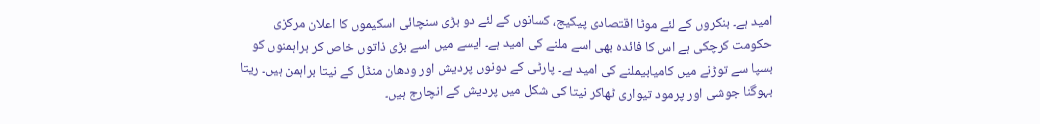امید ہے۔ بنکروں کے لئے موٹا اقتصادی پیکیج، کسانوں کے لئے دو بڑی سنچائی اسکیموں کا اعلان مرکزی حکومت کرچکی ہے اس کا فائدہ بھی اسے ملنے کی امید ہے۔ ایسے میں اسے بڑی ذاتوں خاص کر براہمنوں کو بسپا سے توڑنے میں کامیابیملنے کی امید ہے۔ پارٹی کے دونوں پردیش اور ودھان منڈل کے نیتا براہمن ہیں۔ ریتا بہوگنا جوشی اور پرمود تیواری ٹھاکر نیتا کی شکل میں پردیش کے انچارج ہیں۔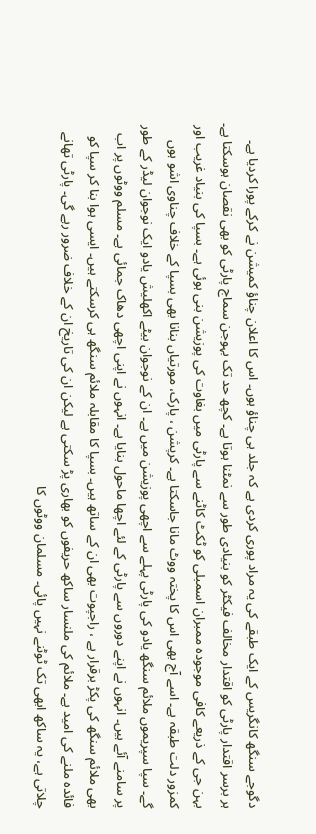دگوجے سنگھ کانگریس کے ایک طبقے کی یہ مراد پوری کردی ہے کہ جلد ہی چناؤ ہوں۔ اس کا اعلان چناؤ کمیشن نے کرکے پورا کردیا ہے۔
ہر برسر اقتدار پارٹی کو اقتدار مخالف فیکٹر کو بنیادی طور سے نمٹنا ہوتا ہے۔ کچھ حد تک بہوجن سماج پارٹی کو بھی نقصان ہوسکتا ہے۔ بہن جی کے ذریعے کافی موجودہ ممبران اسمبلی کو ٹکٹ کاٹنے سے پارٹی میں بغاوت کی پوزیشن بنی ہوئی ہے۔ بسپا کی بنیاد غریب اور کمزور دلت طبقہ ہے۔ اسے آج بھی اس کا پختہ ووٹ مانا جاسکتا ہے۔ کرپشن ، پارک، مورتیاں بنانا بھی بسپا کے خلاف چناوی اشو ہوں گے۔ سپا سپریموں ملائم سنگھ یادو کی پارٹی پہلے سے اچھی پوزیشن میں ہے۔ ان کے نوجوان بیٹے اکھلیش یادو ایک نوجوان لیڈر کے طور پر سامنے آئے ہیں۔ انہوں نے اپنے دوروں سے پارٹی کے لئے اچھا ماحول بنایا ہے۔ انہوں نے اپنی اچھی دھاک جمائی ہے۔ مسلم ووٹوں پر اب بھی ملائم سنگھ کی پکڑ برقرار ہے ، راجپوت بھی ان کے ساتھ ہیں۔ بسپا کا مقابلہ ملائم سنگھ ہی کرسکتے ہیں۔ ایسی ہوا بنا کر سپا کو فائدہ ملنے کی امید ہے۔ ملائم کی ملنسار ساکھ حریفوں کو بھاری پڑ سکتی ہے لیکن ان کی تاریخ ان کے خلاف ضرور رہے گی۔ پارٹی تھانے چلاتی ہے، یہ ساکھ ابھی تک ٹوٹنے نہیں پائی۔ مسلمان ووٹوں کا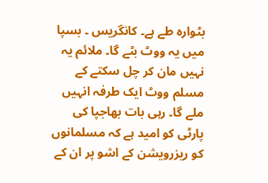بٹوارہ طے ہے۔ کانگریس ۔ بسپا میں یہ ووٹ بٹے گا۔ ملائم یہ نہیں مان کر چل سکتے کے مسلم ووٹ ایک طرفہ انہیں ملے گا۔ رہی بات بھاجپا کی پارٹی کو امید ہے کہ مسلمانوں کو ریزرویشن کے اشو پر ان کے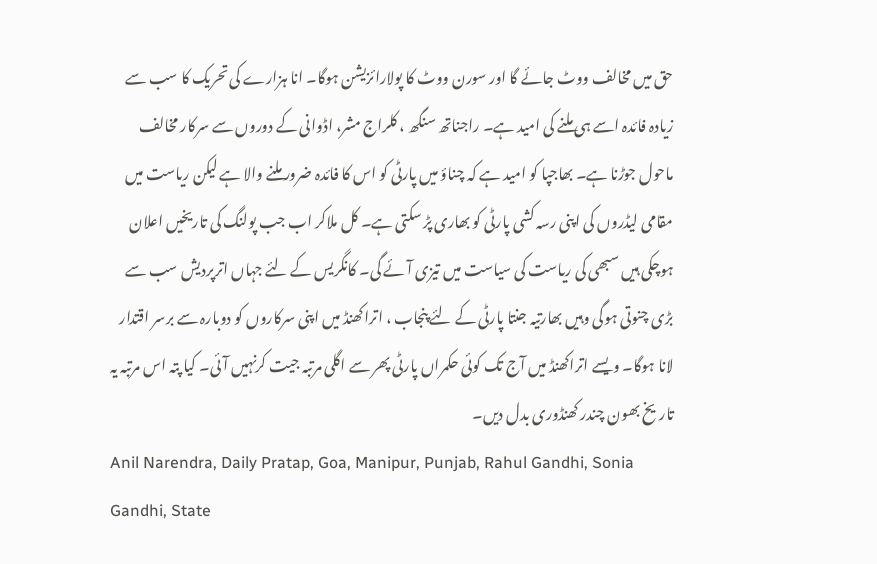حق میں مخالف ووٹ جائے گا اور سورن ووٹ کا پولارائزیشن ہوگا۔ انا ہزارے کی تحریک کا سب سے زیادہ فائدہ اسے ہی ملنے کی امید ہے۔ راجناتھ سنگھ ، کلراج مشر، اڈوانی کے دوروں سے سرکار مخالف ماحول جوڑنا ہے۔ بھاجپا کو امید ہے کہ چناؤ میں پارٹی کو اس کا فائدہ ضرور ملنے والا ہے لیکن ریاست میں مقامی لیڈروں کی اپنی رسہ کشی پارٹی کو بھاری پڑ سکتی ہے۔ کل ملاکر اب جب پولنگ کی تاریخیں اعلان ہوچکی ہیں سبھی کی ریاست کی سیاست میں تیزی آئے گی۔ کانگریس کے لئے جہاں اترپردیش سب سے بڑی چنوتی ہوگی وہیں بھارتیہ جنتا پارٹی کے لئے پنجاب ، اتراکھنڈ میں اپنی سرکاروں کو دوبارہ سے برسر اقتدار لانا ہوگا۔ ویسے اتراکھنڈ میں آج تک کوئی حکمراں پارٹی پھر سے اگلی مرتبہ جیت کرنہیں آئی۔ کیا پتہ اس مرتبہ یہ تاریخ بھون چندر کھنڈوری بدل دیں۔
Anil Narendra, Daily Pratap, Goa, Manipur, Punjab, Rahul Gandhi, Sonia Gandhi, State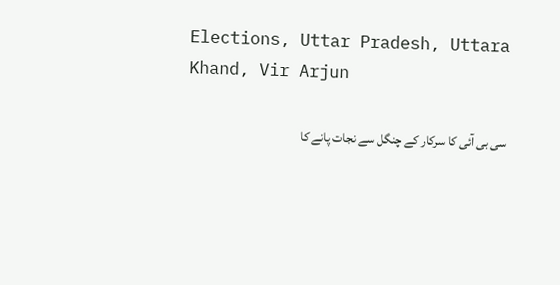Elections, Uttar Pradesh, Uttara Khand, Vir Arjun

سی بی آئی کا سرکار کے چنگل سے نجات پانے کا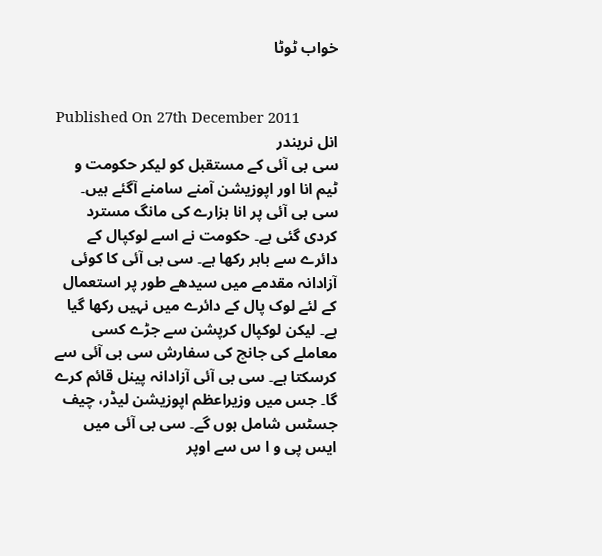خواب ٹوٹا


Published On 27th December 2011
انل نریندر
سی بی آئی کے مستقبل کو لیکر حکومت و ٹیم انا اور اپوزیشن آمنے سامنے آگئے ہیں۔ سی بی آئی پر انا ہزارے کی مانگ مسترد کردی گئی ہے۔ حکومت نے اسے لوکپال کے دائرے سے باہر رکھا ہے۔ سی بی آئی کا کوئی آزادانہ مقدمے میں سیدھے طور پر استعمال کے لئے لوک پال کے دائرے میں نہیں رکھا گیا ہے۔ لیکن لوکپال کرپشن سے جڑے کسی معاملے کی جانچ کی سفارش سی بی آئی سے کرسکتا ہے۔ سی بی آئی آزادانہ پینل قائم کرے گا۔ جس میں وزیراعظم اپوزیشن لیڈر، چیف جسٹس شامل ہوں گے۔ سی بی آئی میں ایس پی و ا س سے اوپر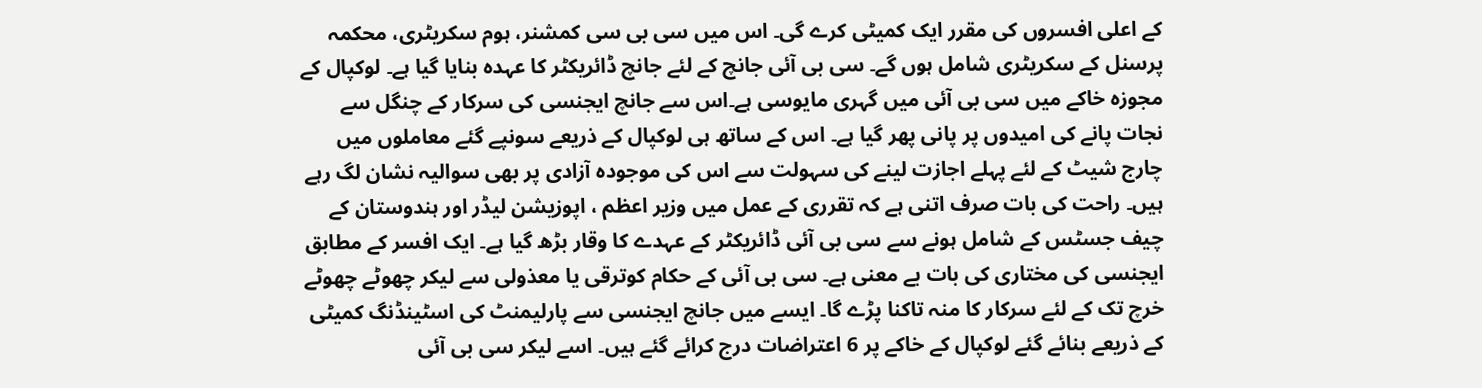کے اعلی افسروں کی مقرر ایک کمیٹی کرے گی۔ اس میں سی بی سی کمشنر، ہوم سکریٹری، محکمہ پرسنل کے سکریٹری شامل ہوں گے۔ سی بی آئی جانچ کے لئے جانچ ڈائریکٹر کا عہدہ بنایا گیا ہے۔ لوکپال کے مجوزہ خاکے میں سی بی آئی میں گہری مایوسی ہے۔اس سے جانچ ایجنسی کی سرکار کے چنگل سے نجات پانے کی امیدوں پر پانی پھر گیا ہے۔ اس کے ساتھ ہی لوکپال کے ذریعے سونپے گئے معاملوں میں چارج شیٹ کے لئے پہلے اجازت لینے کی سہولت سے اس کی موجودہ آزادی پر بھی سوالیہ نشان لگ رہے ہیں۔ راحت کی بات صرف اتنی ہے کہ تقرری کے عمل میں وزیر اعظم ، اپوزیشن لیڈر اور ہندوستان کے چیف جسٹس کے شامل ہونے سے سی بی آئی ڈائریکٹر کے عہدے کا وقار بڑھ گیا ہے۔ ایک افسر کے مطابق ایجنسی کی مختاری کی بات بے معنی ہے۔ سی بی آئی کے حکام کوترقی یا معذولی سے لیکر چھوٹے چھوٹے خرچ تک کے لئے سرکار کا منہ تاکنا پڑے گا۔ ایسے میں جانچ ایجنسی سے پارلیمنٹ کی اسٹینڈنگ کمیٹی کے ذریعے بنائے گئے لوکپال کے خاکے پر 6 اعتراضات درج کرائے گئے ہیں۔ اسے لیکر سی بی آئی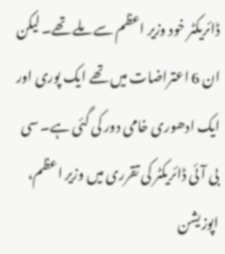ڈائریکٹر خود وزیر اعظم سے ملے تھے۔ لیکن ان 6 اعتراضات میں تھے ایک پوری اور ایک ادھوری خامی دور کی گئی ہے۔ سی بی آئی ڈائریکٹر کی تقرری میں وزیر اعظم، اپوزیشن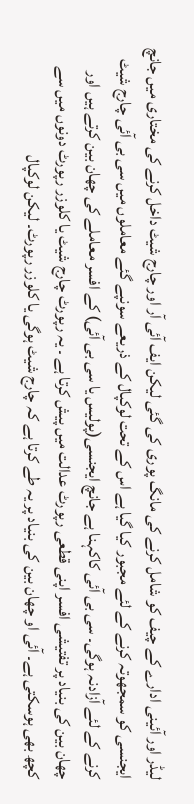لیڈر اور آئینی ادارے کے چیف کو شامل کرنے کی مانگ پوری کی گئی لیکن ایف آئی آر اور چارج شیٹ داخل کرنے کی مختاری میں جانچ ایجنسی کو سمجھوتہ کرنے کے لئے مجبور کیا گیا ہے اس کے تحت لوکپال کے ذریعے سونپے گئے معاملوں میں سی بی آئی چارج شیٹ کرنے کے لئے آزادنہ ہوگی۔ سی بی آئی کاکہنا ہے جانچ ایجنسی(پولیس یا سی بی آئی) کے افسر معاملے کی چھان بین کرتے ہیں اور چھان بین کی بنیاد پر تفتیشی افسر اپنی قطعی رپورٹ عدالت میں پیش کرتا ہے ۔ یہ رپورٹ چارج شیٹ یا کلوزر رپورٹ دونوں میں سے کچھ بھی ہوسکتی ہے۔ آئی او چھان بین کی بنیاد پر یہ طے کرتا ہے کہ چارج شیٹ ہوگی یا کلوزر رپورٹ۔ لیکن لوکپال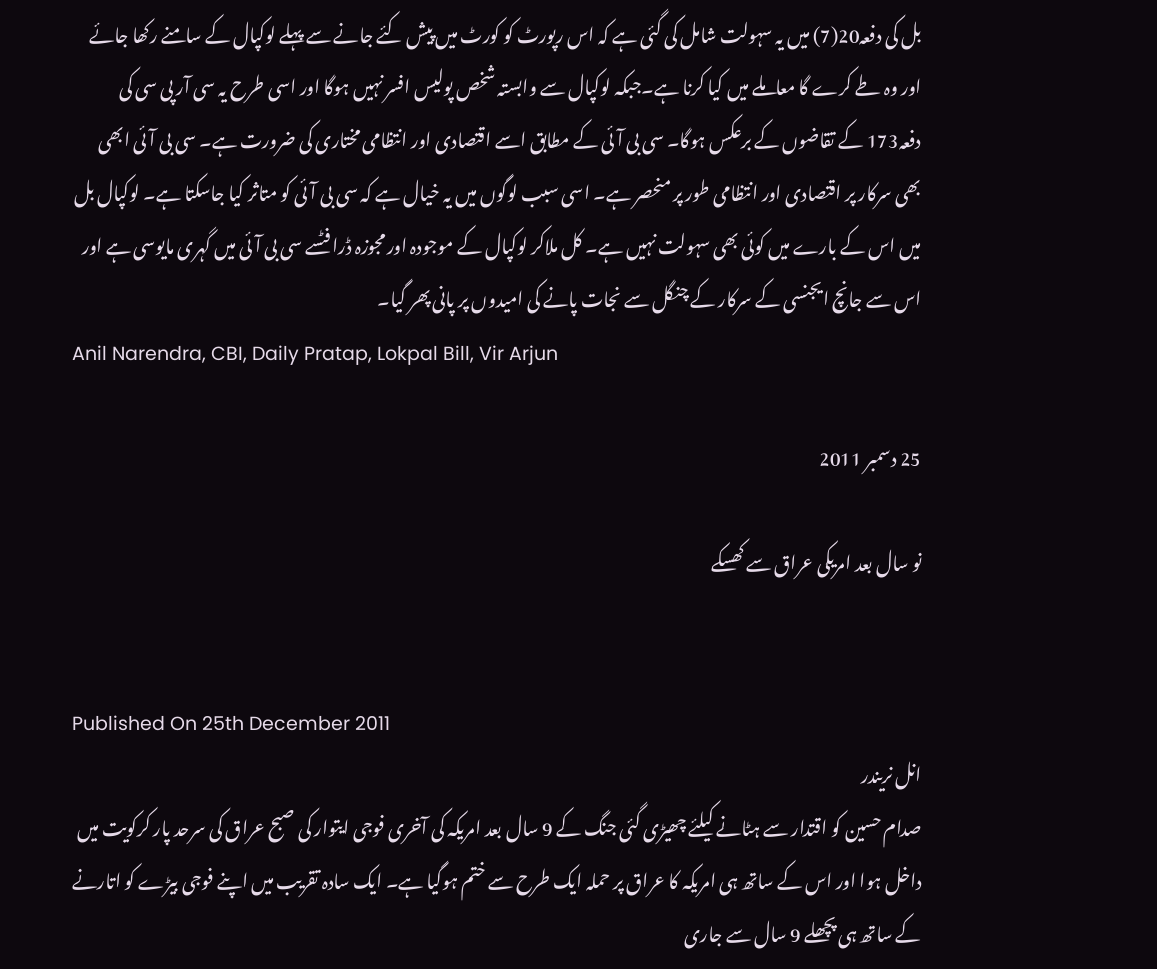بل کی دفعہ20(7) میں یہ سہولت شامل کی گئی ہے کہ اس رپورٹ کو کورٹ میں پیش کئے جانے سے پہلے لوکپال کے سامنے رکھا جائے اور وہ طے کرے گا معاملے میں کیا کرنا ہے۔جبکہ لوکپال سے وابستہ شخص پولیس افسر نہیں ہوگا اور اسی طرح یہ سی آر پی سی کی دفعہ173 کے تقاضوں کے برعکس ہوگا۔ سی بی آئی کے مطابق اسے اقتصادی اور انتظامی مختاری کی ضرورت ہے۔ سی بی آئی ابھی بھی سرکار پر اقتصادی اور انتظامی طور پر منحصر ہے۔ اسی سبب لوگوں میں یہ خیال ہے کہ سی بی آئی کو متاثر کیا جاسکتا ہے۔ لوکپال بل میں اس کے بارے میں کوئی بھی سہولت نہیں ہے۔ کل ملاکر لوکپال کے موجودہ اور مجوزہ ڈرافٹسے سی بی آئی میں گہری مایوسی ہے اور اس سے جانچ ایجنسی کے سرکار کے چنگل سے نجات پانے کی امیدوں پر پانی پھر گیا۔
Anil Narendra, CBI, Daily Pratap, Lokpal Bill, Vir Arjun

25 دسمبر 2011

نو سال بعد امریکی عراق سے کھسکے


Published On 25th December 2011
انل نریندر
صدام حسین کو اقتدار سے ہٹانے کیلئے چھیڑی گئی جنگ کے 9 سال بعد امریکہ کی آخری فوجی ایتوار کی صبح عراق کی سرحد پار کرکویت میں داخل ہوا اور اس کے ساتھ ہی امریکہ کا عراق پر حملہ ایک طرح سے ختم ہوگیا ہے۔ ایک سادہ تقریب میں اپنے فوجی بیڑے کو اتارنے کے ساتھ ہی پچھلے 9 سال سے جاری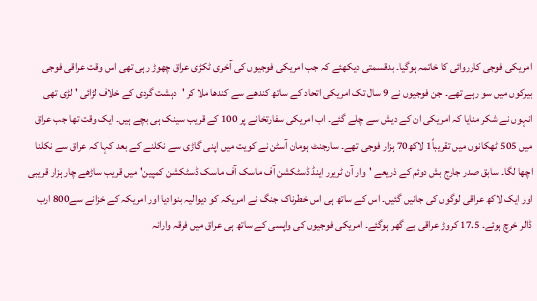امریکی فوجی کارروائی کا خاتمہ ہوگیا۔ بدقسمتی دیکھئے کہ جب امریکی فوجیوں کی آخری ٹکڑی عراق چھوڑ رہی تھی اس وقت عراقی فوجی بیرکوں میں سو رہے تھے۔ جن فوجیوں نے 9 سال تک امریکی اتحاد کے ساتھ کندھے سے کندھا ملا کر 'دہشت گردی کے خلاف لڑائی ' لڑی تھی انہوں نے شکر منایا کہ امریکی ان کے دیش سے چلے گئے۔ اب امریکی سفارتخانے پر 100 کے قریب سینک ہی بچے ہیں۔ ایک وقت تھا جب عراق میں 505 ٹھکانوں میں تقریباً1 لاکھ70 ہزار فوجی تھے۔ سارجنٹ ہومان آسٹن نے کویت میں اپنی گاڑی سے نکلنے کے بعد کہا کہ عراق سے نکلنا اچھا لگا۔ سابق صدر جارج بش دوئم کے ذریعے 'وار آن ٹریرر اینڈ ڈسٹکشن آف ماسک آف ماسک ڈسٹکشن کمپین' میں قریب ساڑھے چار ہزار قریبی اور ایک لاکھ عراقی لوگوں کی جانیں گئیں۔ اس کے ساتھ ہی اس خطرناک جنگ نے امریکہ کو دیوالیہ بنوادیا اور امریکہ کے خزانے سے800 ارب ڈالر خرچ ہوئے۔ 17.5 کروڑ عراقی بے گھر ہوگئے۔ امریکی فوجیوں کی واپسی کے ساتھ ہی عراق میں فرقہ وارانہ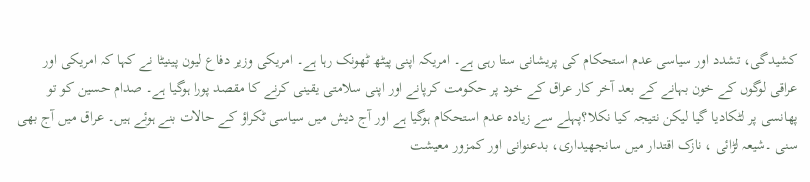کشیدگی، تشدد اور سیاسی عدم استحکام کی پریشانی ستا رہی ہے۔ امریکہ اپنی پیٹھ ٹھونک رہا ہے۔ امریکی وزیر دفاع لیون پینیٹا نے کہا کہ امریکی اور عراقی لوگوں کے خون بہانے کے بعد آخر کار عراق کے خود پر حکومت کرپانے اور اپنی سلامتی یقینی کرنے کا مقصد پورا ہوگیا ہے۔ صدام حسین کو تو پھانسی پر لٹکادیا گیا لیکن نتیجہ کیا نکلا؟پہلے سے زیادہ عدم استحکام ہوگیا ہے اور آج دیش میں سیاسی ٹکراؤ کے حالات بنے ہوئے ہیں۔ عراق میں آج بھی سنی ۔شیعہ لڑائی ، نازک اقتدار میں سانجھیداری، بدعنوانی اور کمزور معیشت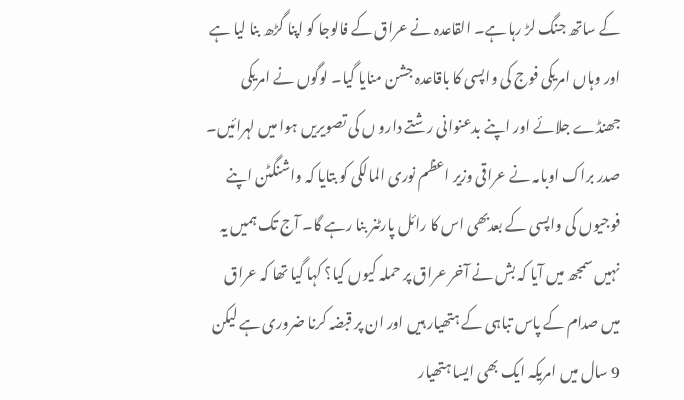کے ساتھ جنگ لڑ رہا ہے۔ القاعدہ نے عراق کے فالوجا کو اپنا گڑھ بنا لیا ہے اور وہاں امریکی فوج کی واپسی کا باقاعدہ جشن منایا گیا۔ لوگوں نے امریکی جھنڈے جلائے اور اپنے بدعنوانی رشتے دارو ں کی تصویریں ہوا میں لہرائیں۔ صدر براک اوبامہ نے عراقی وزیر اعظم نوری المالکی کو بتایا کہ واشنگٹن اپنے فوجیوں کی واپسی کے بعدبھی اس کا رائل پارٹنر بنا رہے گا۔ آج تک ہمیں یہ نہیں سمجھ میں آیا کہ بش نے آخر عراق پر حملہ کیوں کیا؟ کہا گیا تھا کہ عراق میں صدام کے پاس تباہی کے ہتھیار ہیں اور ان پر قبضہ کرنا ضروری ہے لیکن 9 سال میں امریکہ ایک بھی ایسا ہتھیار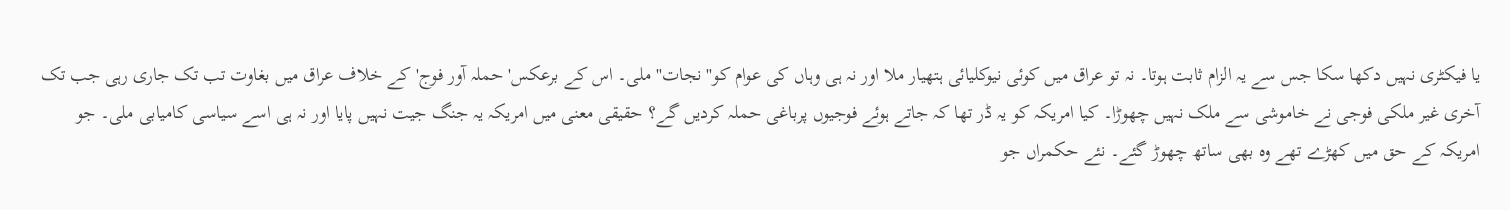یا فیکٹری نہیں دکھا سکا جس سے یہ الزام ثابت ہوتا۔ نہ تو عراق میں کوئی نیوکلیائی ہتھیار ملا اور نہ ہی وہاں کی عوام کو'' نجات'' ملی۔ اس کے برعکس' حملہ آور فوج' کے خلاف عراق میں بغاوت تب تک جاری رہی جب تک آخری غیر ملکی فوجی نے خاموشی سے ملک نہیں چھوڑا۔ کیا امریکہ کو یہ ڈر تھا کہ جاتے ہوئے فوجیوں پرباغی حملہ کردیں گے؟ حقیقی معنی میں امریکہ یہ جنگ جیت نہیں پایا اور نہ ہی اسے سیاسی کامیابی ملی۔ جو امریکہ کے حق میں کھڑے تھے وہ بھی ساتھ چھوڑ گئے۔ نئے حکمراں جو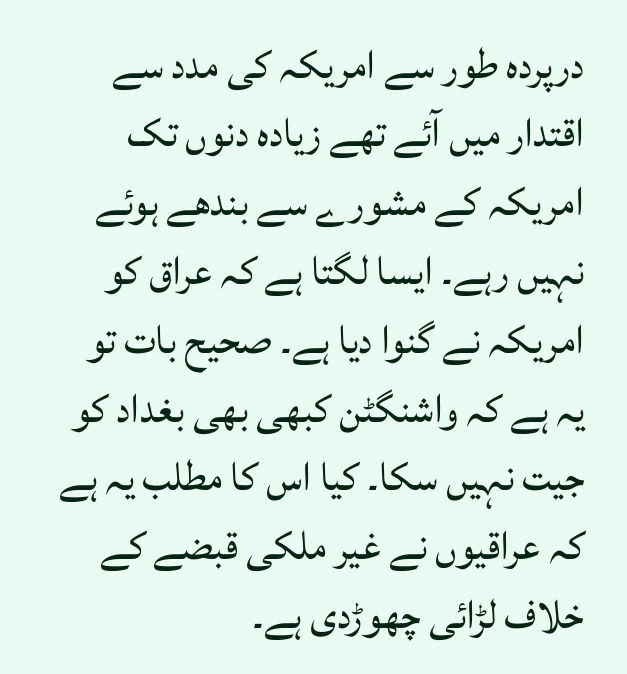درپردہ طور سے امریکہ کی مدد سے اقتدار میں آئے تھے زیادہ دنوں تک امریکہ کے مشورے سے بندھے ہوئے نہیں رہے۔ ایسا لگتا ہے کہ عراق کو امریکہ نے گنوا دیا ہے۔ صحیح بات تو یہ ہے کہ واشنگٹن کبھی بھی بغداد کو جیت نہیں سکا۔ کیا اس کا مطلب یہ ہے کہ عراقیوں نے غیر ملکی قبضے کے خلاف لڑائی چھوڑدی ہے۔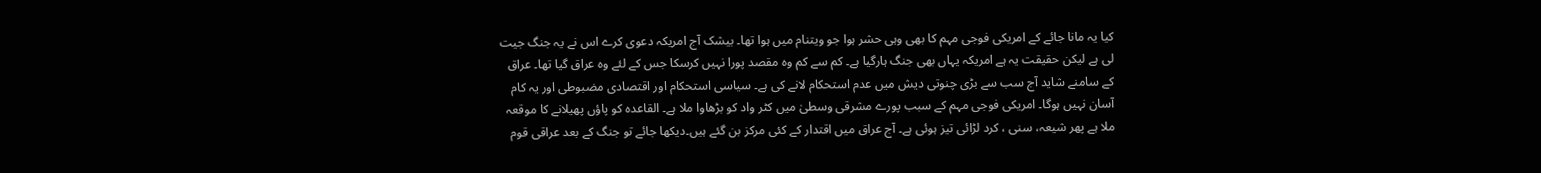کیا یہ مانا جائے کے امریکی فوجی مہم کا بھی وہی حشر ہوا جو ویتنام میں ہوا تھا۔ بیشک آج امریکہ دعوی کرے اس نے یہ جنگ جیت لی ہے لیکن حقیقت یہ ہے امریکہ یہاں بھی جنگ ہارگیا ہے۔ کم سے کم وہ مقصد پورا نہیں کرسکا جس کے لئے وہ عراق گیا تھا۔ عراق کے سامنے شاید آج سب سے بڑی چنوتی دیش میں عدم استحکام لانے کی ہے۔ سیاسی استحکام اور اقتصادی مضبوطی اور یہ کام آسان نہیں ہوگا۔ امریکی فوجی مہم کے سبب پورے مشرقی وسطیٰ میں کٹر واد کو بڑھاوا ملا ہے۔ القاعدہ کو پاؤں پھیلانے کا موقعہ ملا ہے پھر شیعہ، سنی ، کرد لڑائی تیز ہوئی ہے۔ آج عراق میں اقتدار کے کئی مرکز بن گئے ہیں۔دیکھا جائے تو جنگ کے بعد عراقی قوم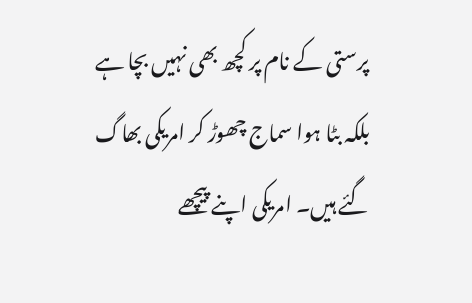پرستی کے نام پر کچھ بھی نہیں بچا ہے بلکہ بٹا ہوا سماج چھوڑ کر امریکی بھاگ گئے ہیں۔ امریکی اپنے پیچھے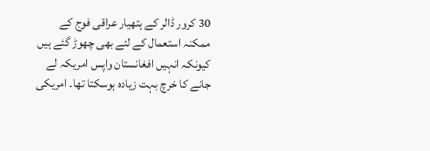30 کرور ڈالر کے ہتھیار عراقی فوج کے ممکنہ استعمال کے لئے بھی چھوڑ گئے ہیں کیونکہ انہیں افغانستان واپس امریکہ لے جانے کا خرچ بہت زیادہ ہوسکتا تھا۔ امریکی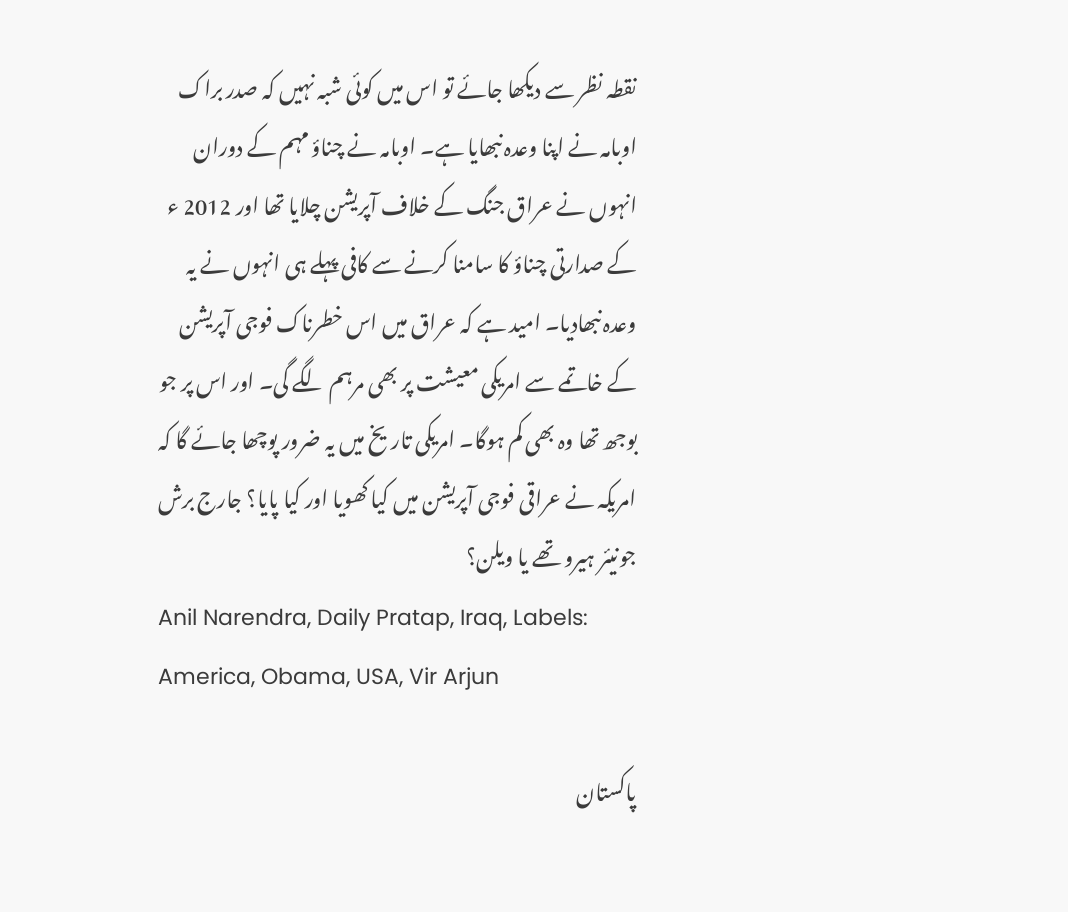نقطہ نظر سے دیکھا جائے تو اس میں کوئی شبہ نہیں کہ صدر براک اوبامہ نے اپنا وعدہ نبھایا ہے۔ اوبامہ نے چناؤ مہم کے دوران انہوں نے عراق جنگ کے خلاف آپریشن چلایا تھا اور 2012 ء کے صدارتی چناؤ کا سامنا کرنے سے کافی پہلے ہی انہوں نے یہ وعدہ نبھادیا۔ امید ہے کہ عراق میں اس خطرناک فوجی آپریشن کے خاتمے سے امریکی معیشت پر بھی مرہم لگے گی۔ اور اس پر جو بوجھ تھا وہ بھی کم ہوگا۔ امریکی تاریخ میں یہ ضرور پوچھا جائے گا کہ امریکہ نے عراقی فوجی آپریشن میں کیا کھویا اور کیا پایا؟ جارج برش جونیئر ہیرو تھے یا ویلن؟
Anil Narendra, Daily Pratap, Iraq, Labels: America, Obama, USA, Vir Arjun

پاکستان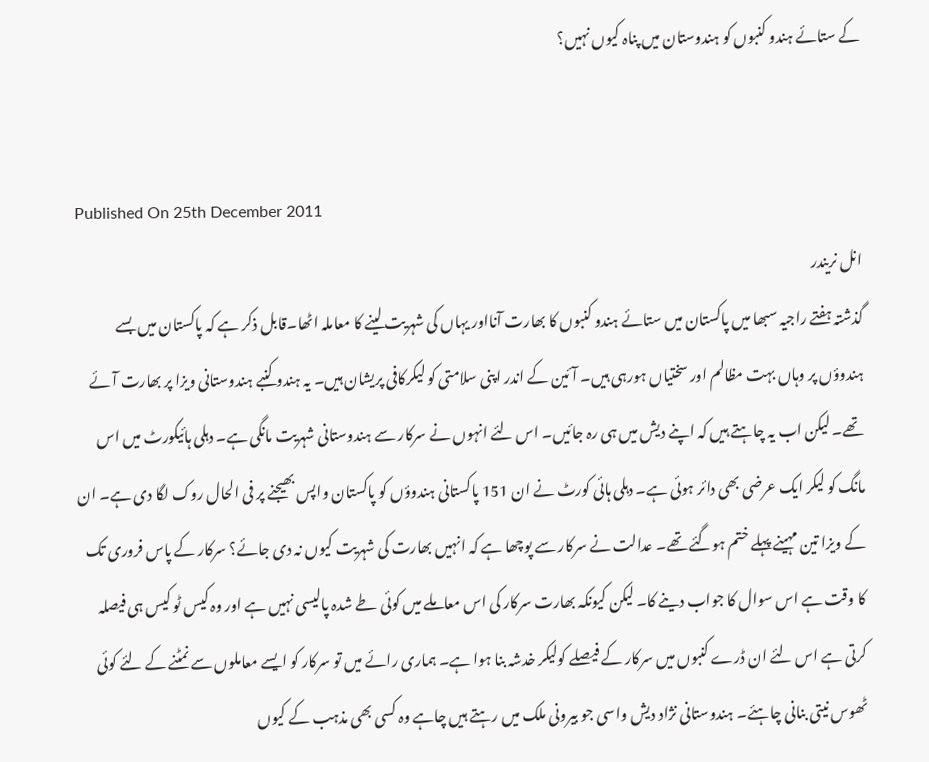کے ستائے ہندو کنبوں کو ہندوستان میں پناہ کیوں نہیں؟


Published On 25th December 2011
انل نریندر
گذشتہ ہفتے راجیہ سبھا میں پاکستان میں ستائے ہندو کنبوں کا بھارت آنااور یہاں کی شہریت لینے کا معاملہ اٹھا۔قابل ذکر ہے کہ پاکستان میں بسے ہندوؤں پر وہاں بہت مظالم اور سختیاں ہورہی ہیں۔ آئین کے اندر اپنی سلامتی کو لیکرکافی پریشان ہیں۔ یہ ہندو کنبے ہندوستانی ویزا پر بھارت آئے تھے۔ لیکن اب یہ چاہتے ہیں کہ اپنے دیش میں ہی رہ جائیں۔ اس لئے انہوں نے سرکار سے ہندوستانی شہریت مانگی ہے۔ دہلی ہائیکورٹ میں اس مانگ کو لیکر ایک عرضی بھی دائر ہوئی ہے۔ دہلی ہائی کورٹ نے ان 151 پاکستانی ہندوؤں کو پاکستان واپس بھیجنے پر فی الحال روک لگا دی ہے۔ ان کے ویزا تین مہینے پہلے ختم ہوگئے تھے۔ عدالت نے سرکار سے پوچھا ہے کہ انہیں بھارت کی شہریت کیوں نہ دی جائے؟ سرکار کے پاس فروری تک کا وقت ہے اس سوال کا جواب دینے کا۔ لیکن کیونکہ بھارت سرکار کی اس معاملے میں کوئی طے شدہ پالیسی نہیں ہے اور وہ کیس ٹو کیس ہی فیصلہ کرتی ہے اس لئے ان ڈرے کنبوں میں سرکار کے فیصلے کولیکر خدشہ بنا ہوا ہے۔ ہماری رائے میں تو سرکار کو ایسے معاملوں سے نمٹنے کے لئے کوئی ٹھوس نیتی بنانی چاہئے۔ ہندوستانی نژاد دیش واسی جو بیرونی ملک میں رہتے ہیں چاہے وہ کسی بھی مذہب کے کیوں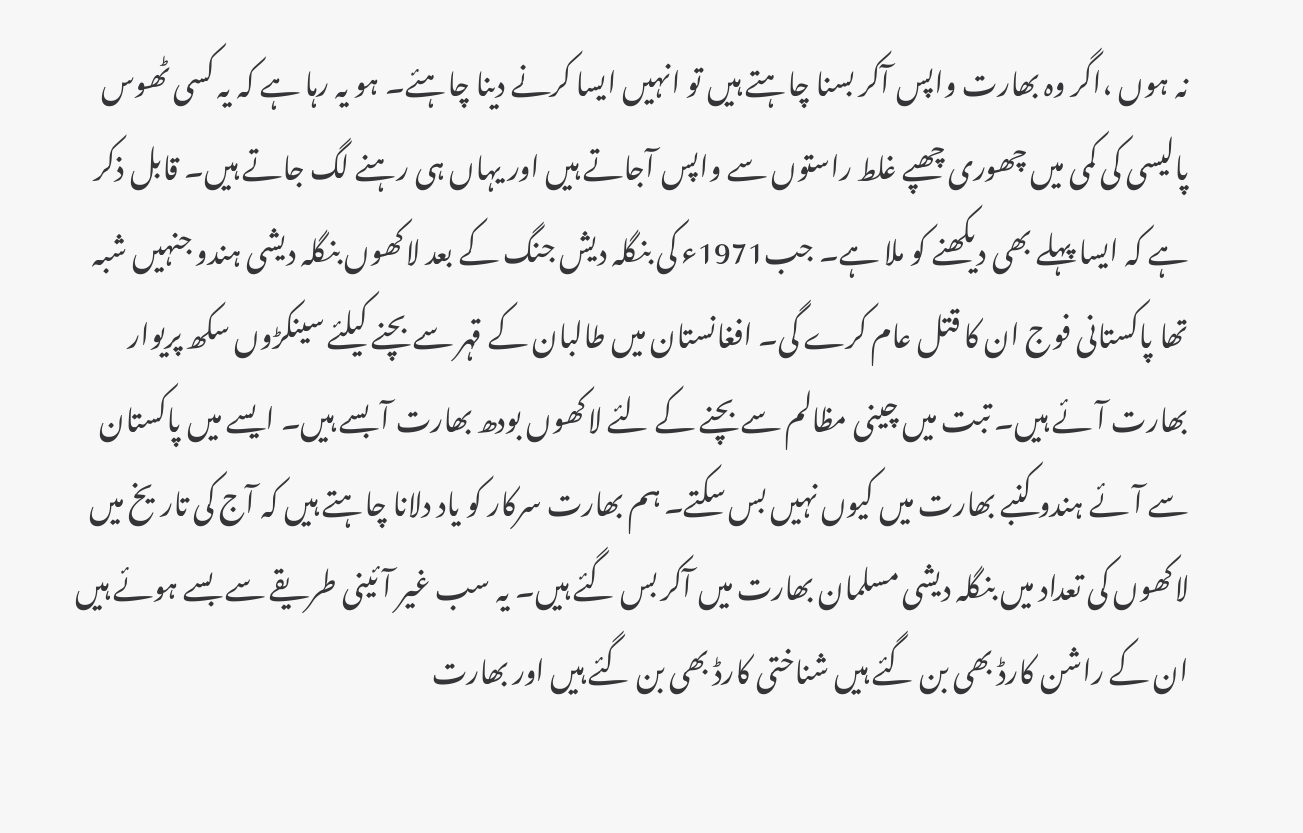نہ ہوں ،اگر وہ بھارت واپس آکر بسنا چاہتے ہیں تو انہیں ایسا کرنے دینا چاہئے۔ ہو یہ رہا ہے کہ یہ کسی ٹھوس پالیسی کی کمی میں چھوری چھپے غلط راستوں سے واپس آجاتے ہیں اور یہاں ہی رہنے لگ جاتے ہیں۔ قابل ذکر ہے کہ ایسا پہلے بھی دیکھنے کو ملا ہے۔ جب1971ء کی بنگلہ دیش جنگ کے بعد لاکھوں بنگلہ دیشی ہندو جنہیں شبہ تھا پاکستانی فوج ان کا قتل عام کرے گی۔ افغانستان میں طالبان کے قہر سے بچنے کیلئے سینکڑوں سکھ پریوار بھارت آئے ہیں۔ تبت میں چینی مظالم سے بچنے کے لئے لاکھوں بودھ بھارت آ بسے ہیں۔ ایسے میں پاکستان سے آئے ہندو کنبے بھارت میں کیوں نہیں بس سکتے۔ ہم بھارت سرکار کو یاد دلانا چاہتے ہیں کہ آج کی تاریخ میں لاکھوں کی تعداد میں بنگلہ دیشی مسلمان بھارت میں آکر بس گئے ہیں۔ یہ سب غیر آئینی طریقے سے بسے ہوئے ہیں ان کے راشن کارڈ بھی بن گئے ہیں شناختی کارڈ بھی بن گئے ہیں اور بھارت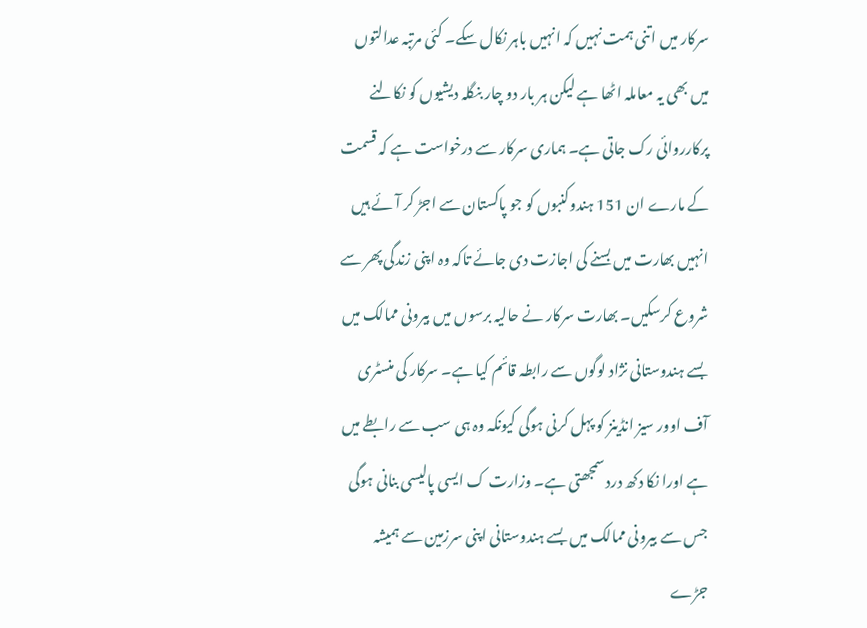سرکار میں اتنی ہمت نہیں کہ انہیں باہر نکال سکے۔ کئی مرتبہ عدالتوں میں بھی یہ معاملہ اٹھا ہے لیکن ہر بار دو چار بنگلہ دیشیوں کو نکالنے پرکارروائی رک جاتی ہے۔ ہماری سرکار سے درخواست ہے کہ قسمت کے مارے ان 151 ہندوکنبوں کو جو پاکستان سے اجڑ کر آئے ہیں انہیں بھارت میں بسنے کی اجازت دی جائے تاکہ وہ اپنی زندگی پھر سے شروع کرسکیں۔ بھارت سرکار نے حالیہ برسوں میں بیرونی ممالک میں بسے ہندوستانی نژاد لوگوں سے رابطہ قائم کیا ہے۔ سرکار کی منسٹری آف اوور سیز انڈینز کو پہل کرنی ہوگی کیونکہ وہ ہی سب سے رابطے میں ہے اورا نکا دکھ درد سمجھتی ہے۔ وزارت ک ایسی پالیسی بنانی ہوگی جس سے بیرونی ممالک میں بسے ہندوستانی اپنی سرزمین سے ہمیشہ جڑے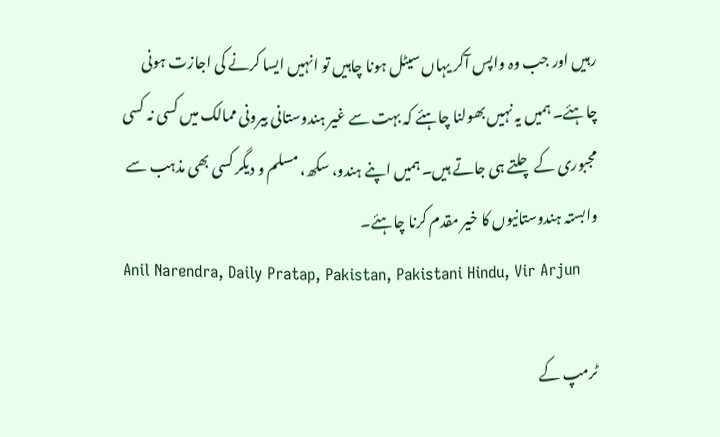رہیں اور جب وہ واپس آکر یہاں سیٹل ہونا چاہیں تو انہیں ایسا کرنے کی اجازت ہونی چاہئے۔ ہمیں یہ نہیں بھولنا چاہئے کہ بہت سے غیر ہندوستانی بیرونی ممالک میں کسی نہ کسی مجبوری کے چلتے ہی جاتے ہیں۔ ہمیں اپنے ہندو، سکھ، مسلم و دیگر کسی بھی مذہب سے وابستہ ہندوستانیوں کا خیر مقدم کرنا چاہئے۔
Anil Narendra, Daily Pratap, Pakistan, Pakistani Hindu, Vir Arjun

ٹرمپ کے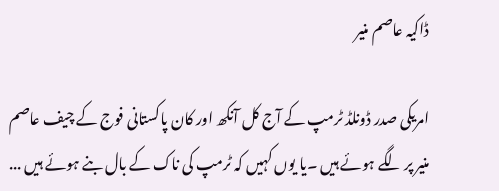ڈاکیہ عاصم منیر

امریکی صدر ڈونلڈ ٹرمپ کے آج کل آنکھ اور کان پاکستانی فوج کے چیف عاصم منیر پر لگے ہوئے ہیں ۔یا یوں کہیں کہ ٹرمپ کی ناک کے بال بنے ہوئے ہیں ...